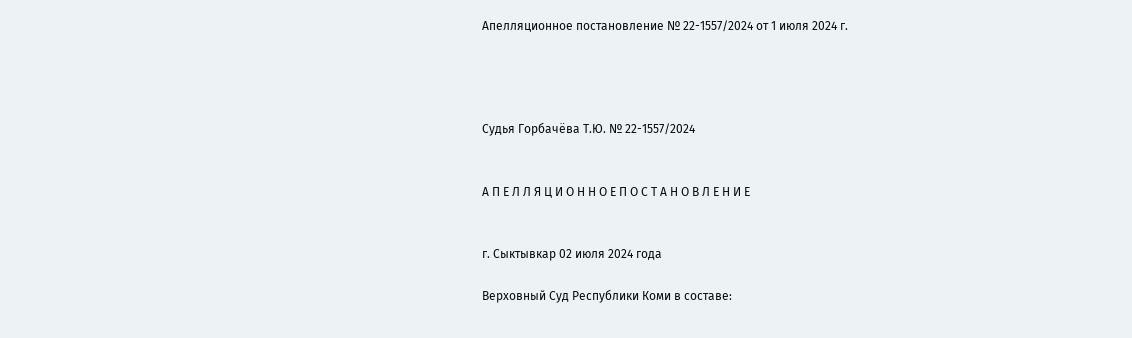Апелляционное постановление № 22-1557/2024 от 1 июля 2024 г.




Судья Горбачёва Т.Ю. № 22-1557/2024


А П Е Л Л Я Ц И О Н Н О Е П О С Т А Н О В Л Е Н И Е


г. Сыктывкар 02 июля 2024 года

Верховный Суд Республики Коми в составе: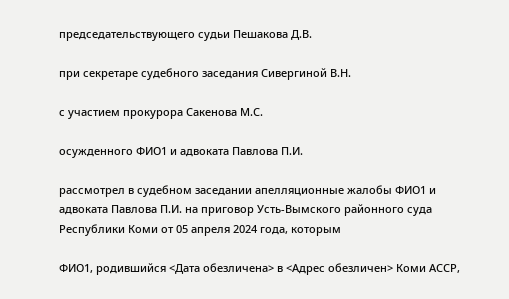председательствующего судьи Пешакова Д.В.

при секретаре судебного заседания Сивергиной В.Н.

с участием прокурора Сакенова М.С.

осужденного ФИО1 и адвоката Павлова П.И.

рассмотрел в судебном заседании апелляционные жалобы ФИО1 и адвоката Павлова П.И. на приговор Усть-Вымского районного суда Республики Коми от 05 апреля 2024 года, которым

ФИО1, родившийся <Дата обезличена> в <Адрес обезличен> Коми АССР,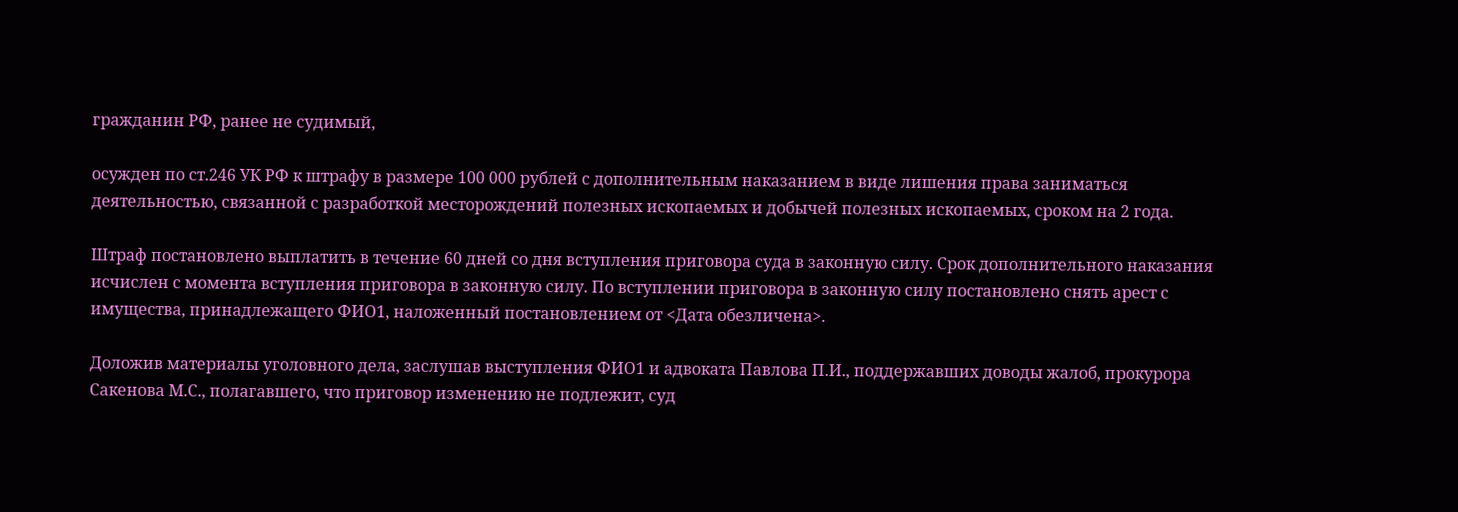гражданин РФ, ранее не судимый,

осужден по ст.246 УК РФ к штрафу в размере 100 000 рублей с дополнительным наказанием в виде лишения права заниматься деятельностью, связанной с разработкой месторождений полезных ископаемых и добычей полезных ископаемых, сроком на 2 года.

Штраф постановлено выплатить в течение 60 дней со дня вступления приговора суда в законную силу. Срок дополнительного наказания исчислен с момента вступления приговора в законную силу. По вступлении приговора в законную силу постановлено снять арест с имущества, принадлежащего ФИО1, наложенный постановлением от <Дата обезличена>.

Доложив материалы уголовного дела, заслушав выступления ФИО1 и адвоката Павлова П.И., поддержавших доводы жалоб, прокурора Сакенова М.С., полагавшего, что приговор изменению не подлежит, суд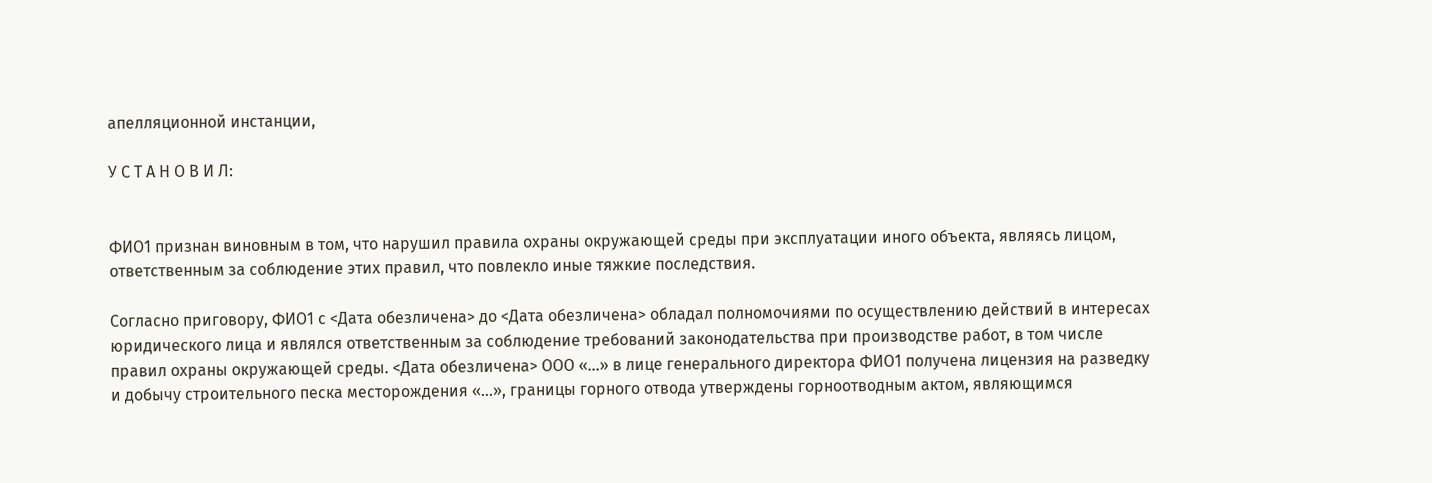апелляционной инстанции,

У С Т А Н О В И Л:


ФИО1 признан виновным в том, что нарушил правила охраны окружающей среды при эксплуатации иного объекта, являясь лицом, ответственным за соблюдение этих правил, что повлекло иные тяжкие последствия.

Согласно приговору, ФИО1 с <Дата обезличена> до <Дата обезличена> обладал полномочиями по осуществлению действий в интересах юридического лица и являлся ответственным за соблюдение требований законодательства при производстве работ, в том числе правил охраны окружающей среды. <Дата обезличена> ООО «...» в лице генерального директора ФИО1 получена лицензия на разведку и добычу строительного песка месторождения «...», границы горного отвода утверждены горноотводным актом, являющимся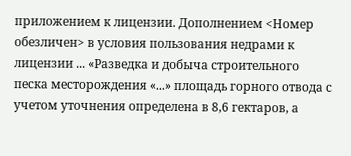приложением к лицензии. Дополнением <Номер обезличен> в условия пользования недрами к лицензии ... «Разведка и добыча строительного песка месторождения «...» площадь горного отвода с учетом уточнения определена в 8,6 гектаров, а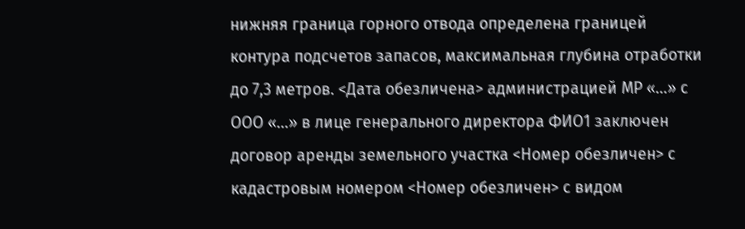нижняя граница горного отвода определена границей контура подсчетов запасов, максимальная глубина отработки до 7,3 метров. <Дата обезличена> администрацией МР «...» с ООО «...» в лице генерального директора ФИО1 заключен договор аренды земельного участка <Номер обезличен> с кадастровым номером <Номер обезличен> с видом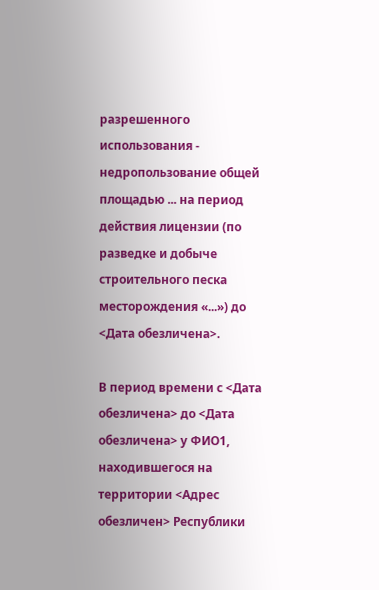разрешенного использования - недропользование общей площадью ... на период действия лицензии (по разведке и добыче строительного песка месторождения «...») до <Дата обезличена>.

В период времени с <Дата обезличена> до <Дата обезличена> у ФИО1, находившегося на территории <Адрес обезличен> Республики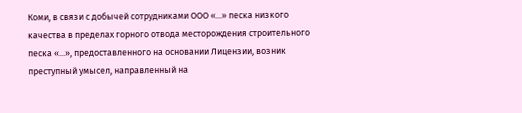Коми, в связи с добычей сотрудниками ООО «...» песка низкого качества в пределах горного отвода месторождения строительного песка «...», предоставленного на основании Лицензии, возник преступный умысел, направленный на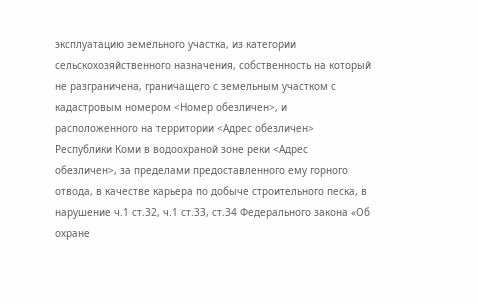эксплуатацию земельного участка, из категории сельскохозяйственного назначения, собственность на который не разграничена, граничащего с земельным участком с кадастровым номером <Номер обезличен>, и расположенного на территории <Адрес обезличен> Республики Коми в водоохраной зоне реки <Адрес обезличен>, за пределами предоставленного ему горного отвода, в качестве карьера по добыче строительного песка, в нарушение ч.1 ст.32, ч.1 ст.33, ст.34 Федерального закона «Об охране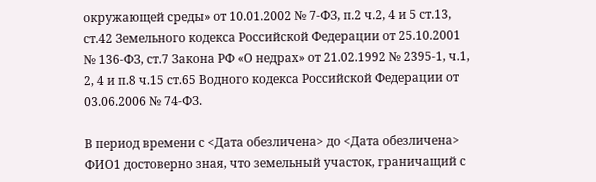окружающей среды» от 10.01.2002 № 7-ФЗ, п.2 ч.2, 4 и 5 ст.13, ст.42 Земельного кодекса Российской Федерации от 25.10.2001 № 136-ФЗ, ст.7 Закона РФ «О недрах» от 21.02.1992 № 2395-1, ч.1, 2, 4 и п.8 ч.15 ст.65 Водного кодекса Российской Федерации от 03.06.2006 № 74-ФЗ.

В период времени с <Дата обезличена> до <Дата обезличена> ФИО1 достоверно зная, что земельный участок, граничащий с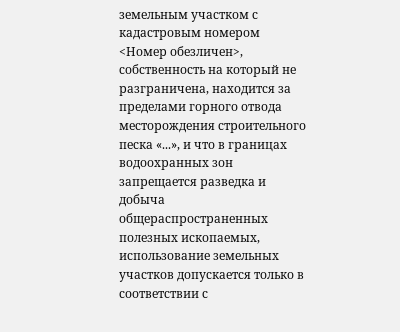земельным участком с кадастровым номером <Номер обезличен>, собственность на который не разграничена, находится за пределами горного отвода месторождения строительного песка «...», и что в границах водоохранных зон запрещается разведка и добыча общераспространенных полезных ископаемых, использование земельных участков допускается только в соответствии с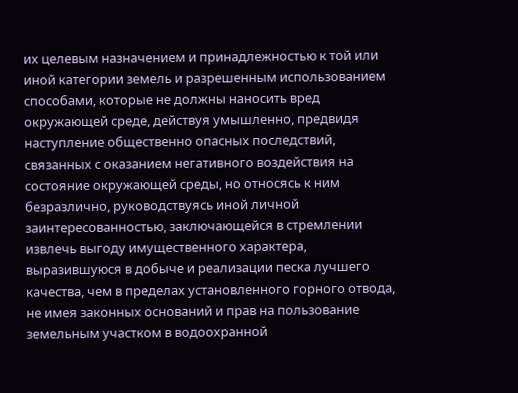их целевым назначением и принадлежностью к той или иной категории земель и разрешенным использованием способами, которые не должны наносить вред окружающей среде, действуя умышленно, предвидя наступление общественно опасных последствий, связанных с оказанием негативного воздействия на состояние окружающей среды, но относясь к ним безразлично, руководствуясь иной личной заинтересованностью, заключающейся в стремлении извлечь выгоду имущественного характера, выразившуюся в добыче и реализации песка лучшего качества, чем в пределах установленного горного отвода, не имея законных оснований и прав на пользование земельным участком в водоохранной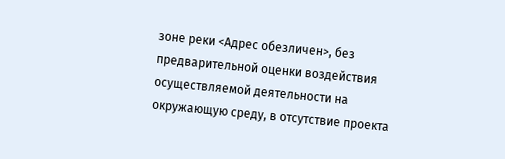зоне реки <Адрес обезличен>, без предварительной оценки воздействия осуществляемой деятельности на окружающую среду, в отсутствие проекта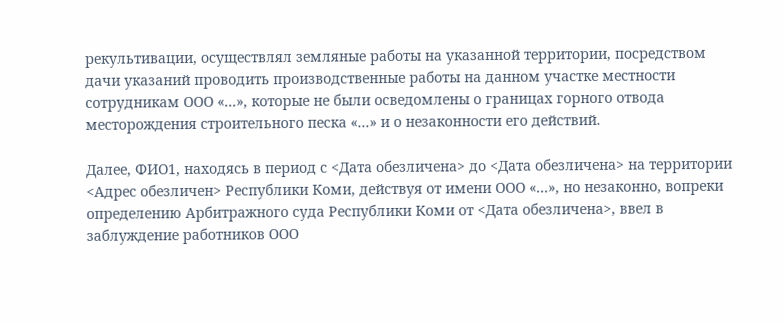рекультивации, осуществлял земляные работы на указанной территории, посредством дачи указаний проводить производственные работы на данном участке местности сотрудникам ООО «...», которые не были осведомлены о границах горного отвода месторождения строительного песка «...» и о незаконности его действий.

Далее, ФИО1, находясь в период с <Дата обезличена> до <Дата обезличена> на территории <Адрес обезличен> Республики Коми, действуя от имени ООО «...», но незаконно, вопреки определению Арбитражного суда Республики Коми от <Дата обезличена>, ввел в заблуждение работников ООО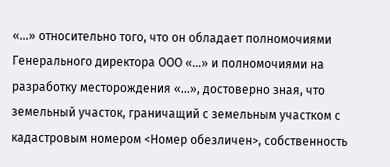«...» относительно того, что он обладает полномочиями Генерального директора ООО «...» и полномочиями на разработку месторождения «...», достоверно зная, что земельный участок, граничащий с земельным участком с кадастровым номером <Номер обезличен>, собственность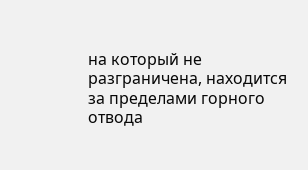на который не разграничена, находится за пределами горного отвода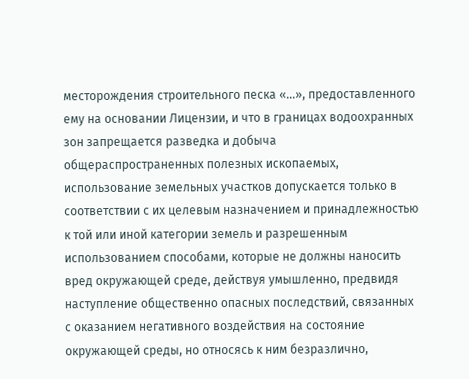месторождения строительного песка «...», предоставленного ему на основании Лицензии, и что в границах водоохранных зон запрещается разведка и добыча общераспространенных полезных ископаемых, использование земельных участков допускается только в соответствии с их целевым назначением и принадлежностью к той или иной категории земель и разрешенным использованием способами, которые не должны наносить вред окружающей среде, действуя умышленно, предвидя наступление общественно опасных последствий, связанных с оказанием негативного воздействия на состояние окружающей среды, но относясь к ним безразлично,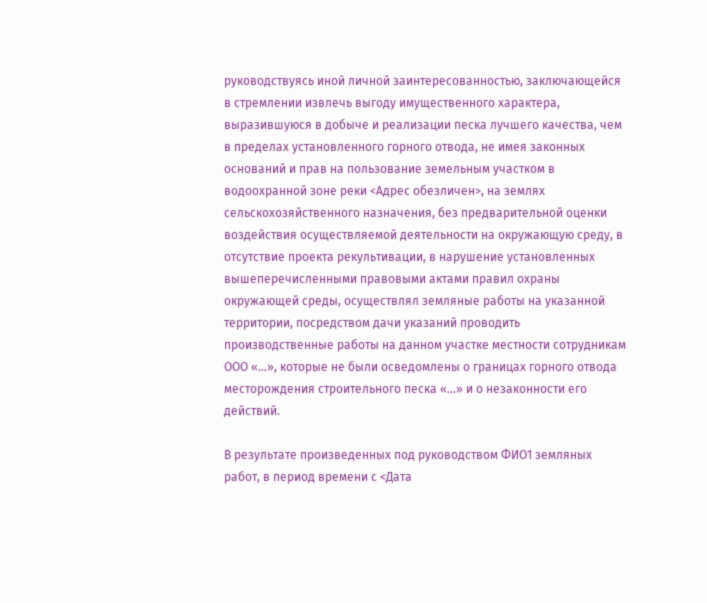руководствуясь иной личной заинтересованностью, заключающейся в стремлении извлечь выгоду имущественного характера, выразившуюся в добыче и реализации песка лучшего качества, чем в пределах установленного горного отвода, не имея законных оснований и прав на пользование земельным участком в водоохранной зоне реки <Адрес обезличен>, на землях сельскохозяйственного назначения, без предварительной оценки воздействия осуществляемой деятельности на окружающую среду, в отсутствие проекта рекультивации, в нарушение установленных вышеперечисленными правовыми актами правил охраны окружающей среды, осуществлял земляные работы на указанной территории, посредством дачи указаний проводить производственные работы на данном участке местности сотрудникам ООО «...», которые не были осведомлены о границах горного отвода месторождения строительного песка «...» и о незаконности его действий.

В результате произведенных под руководством ФИО1 земляных работ, в период времени с <Дата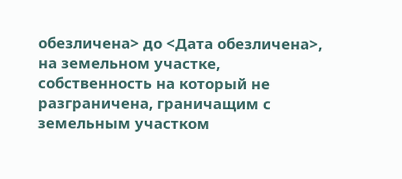обезличена> до <Дата обезличена>, на земельном участке, собственность на который не разграничена, граничащим с земельным участком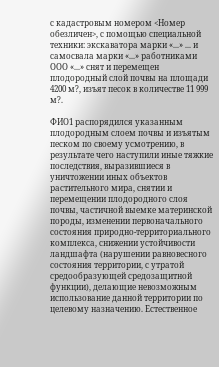с кадастровым номером <Номер обезличен>, с помощью специальной техники: экскаватора марки «...» ... и самосвала марки «...» работниками ООО «...» снят и перемещен плодородный слой почвы на площади 4200 м?, изъят песок в количестве 11 999 м?.

ФИО1 распорядился указанным плодородным слоем почвы и изъятым песком по своему усмотрению, в результате чего наступили иные тяжкие последствия, выразившиеся в уничтожении иных объектов растительного мира, снятии и перемещении плодородного слоя почвы, частичной выемке материнской породы, изменении первоначального состояния природно-территориального комплекса, снижении устойчивости ландшафта (нарушении равновесного состояния территории, с утратой средообразующей средозащитной функции), делающие невозможным использование данной территории по целевому назначению. Естественное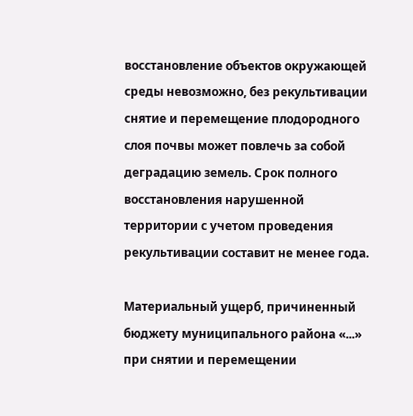восстановление объектов окружающей среды невозможно, без рекультивации снятие и перемещение плодородного слоя почвы может повлечь за собой деградацию земель. Срок полного восстановления нарушенной территории с учетом проведения рекультивации составит не менее года.

Материальный ущерб, причиненный бюджету муниципального района «...» при снятии и перемещении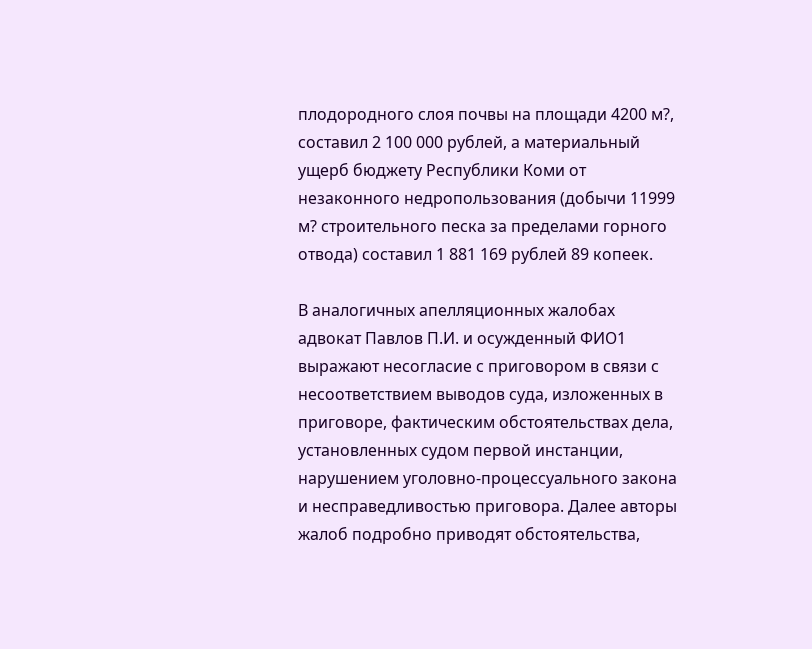плодородного слоя почвы на площади 4200 м?, составил 2 100 000 рублей, а материальный ущерб бюджету Республики Коми от незаконного недропользования (добычи 11999 м? строительного песка за пределами горного отвода) составил 1 881 169 рублей 89 копеек.

В аналогичных апелляционных жалобах адвокат Павлов П.И. и осужденный ФИО1 выражают несогласие с приговором в связи с несоответствием выводов суда, изложенных в приговоре, фактическим обстоятельствах дела, установленных судом первой инстанции, нарушением уголовно-процессуального закона и несправедливостью приговора. Далее авторы жалоб подробно приводят обстоятельства,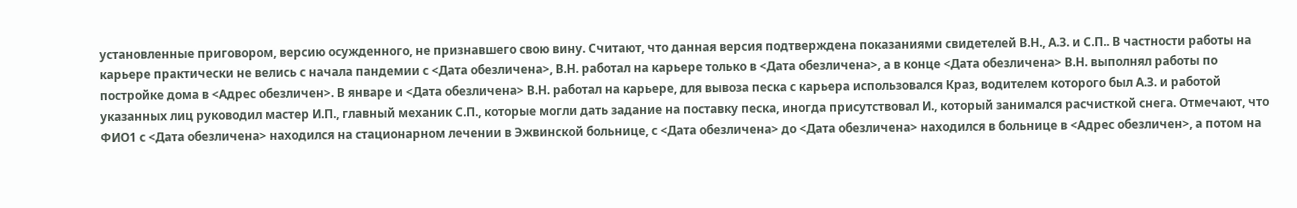установленные приговором, версию осужденного, не признавшего свою вину. Считают, что данная версия подтверждена показаниями свидетелей В.Н., А.З. и С.П.. В частности работы на карьере практически не велись с начала пандемии с <Дата обезличена>, В.Н. работал на карьере только в <Дата обезличена>, а в конце <Дата обезличена> В.Н. выполнял работы по постройке дома в <Адрес обезличен>. В январе и <Дата обезличена> В.Н. работал на карьере, для вывоза песка с карьера использовался Краз, водителем которого был А.З. и работой указанных лиц руководил мастер И.П., главный механик С.П., которые могли дать задание на поставку песка, иногда присутствовал И., который занимался расчисткой снега. Отмечают, что ФИО1 с <Дата обезличена> находился на стационарном лечении в Эжвинской больнице, с <Дата обезличена> до <Дата обезличена> находился в больнице в <Адрес обезличен>, а потом на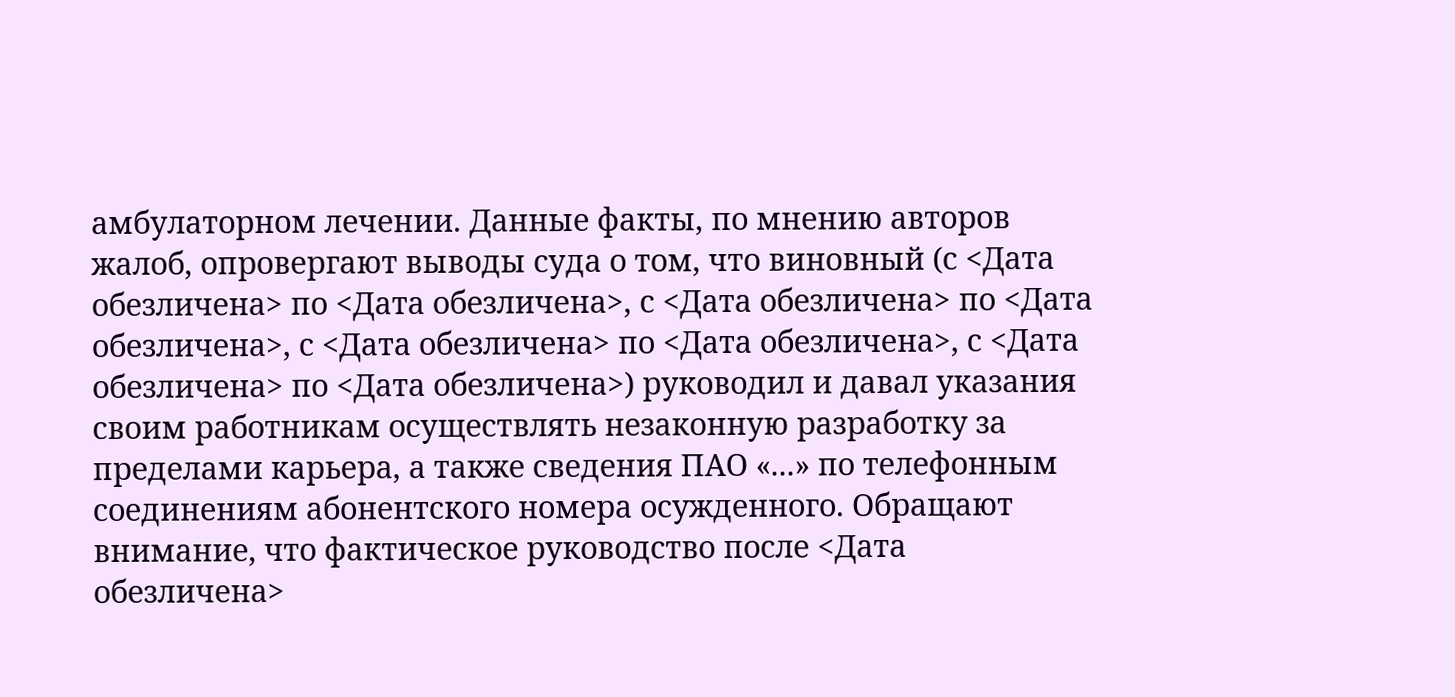амбулаторном лечении. Данные факты, по мнению авторов жалоб, опровергают выводы суда о том, что виновный (с <Дата обезличена> по <Дата обезличена>, с <Дата обезличена> по <Дата обезличена>, с <Дата обезличена> по <Дата обезличена>, с <Дата обезличена> по <Дата обезличена>) руководил и давал указания своим работникам осуществлять незаконную разработку за пределами карьера, а также сведения ПАО «...» по телефонным соединениям абонентского номера осужденного. Обращают внимание, что фактическое руководство после <Дата обезличена>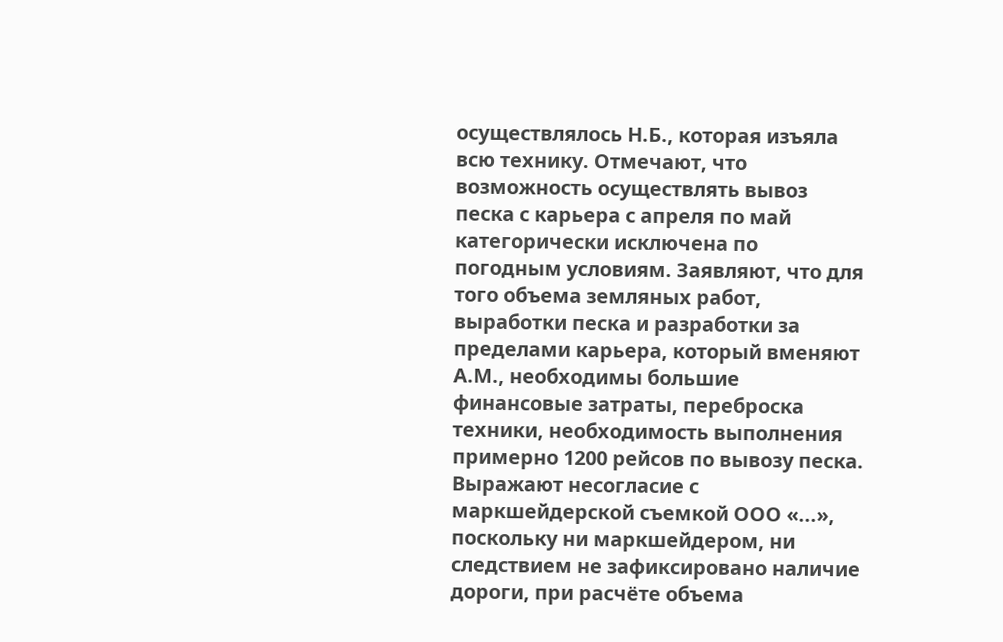осуществлялось Н.Б., которая изъяла всю технику. Отмечают, что возможность осуществлять вывоз песка с карьера с апреля по май категорически исключена по погодным условиям. Заявляют, что для того объема земляных работ, выработки песка и разработки за пределами карьера, который вменяют А.М., необходимы большие финансовые затраты, переброска техники, необходимость выполнения примерно 1200 рейсов по вывозу песка. Выражают несогласие с маркшейдерской съемкой ООО «...», поскольку ни маркшейдером, ни следствием не зафиксировано наличие дороги, при расчёте объема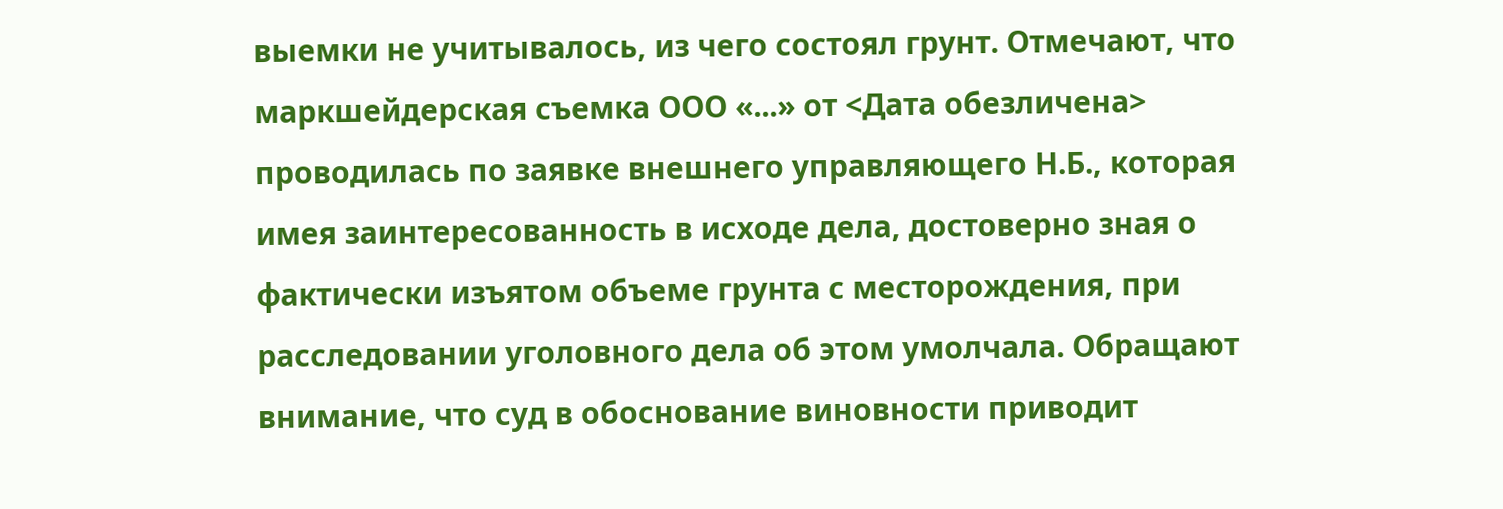выемки не учитывалось, из чего состоял грунт. Отмечают, что маркшейдерская съемка ООО «...» от <Дата обезличена> проводилась по заявке внешнего управляющего Н.Б., которая имея заинтересованность в исходе дела, достоверно зная о фактически изъятом объеме грунта с месторождения, при расследовании уголовного дела об этом умолчала. Обращают внимание, что суд в обоснование виновности приводит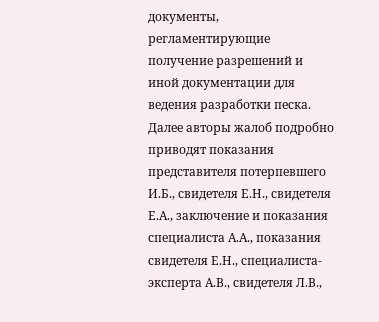документы, регламентирующие получение разрешений и иной документации для ведения разработки песка. Далее авторы жалоб подробно приводят показания представителя потерпевшего И.Б., свидетеля Е.Н., свидетеля Е.А., заключение и показания специалиста А.А., показания свидетеля Е.Н., специалиста-эксперта А.В., свидетеля Л.В.,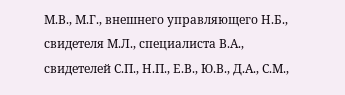М.В., М.Г., внешнего управляющего Н.Б., свидетеля М.Л., специалиста В.А., свидетелей С.П., Н.П., Е.В., Ю.В., Д.А., С.М.,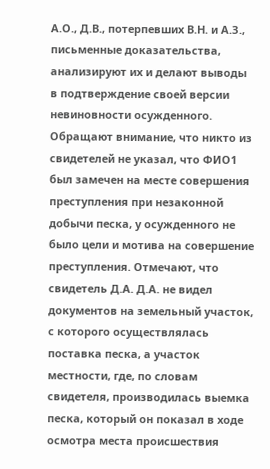А.О., Д.В., потерпевших В.Н. и А.З., письменные доказательства, анализируют их и делают выводы в подтверждение своей версии невиновности осужденного. Обращают внимание, что никто из свидетелей не указал, что ФИО1 был замечен на месте совершения преступления при незаконной добычи песка, у осужденного не было цели и мотива на совершение преступления. Отмечают, что свидетель Д.А. Д.А. не видел документов на земельный участок, с которого осуществлялась поставка песка, а участок местности, где, по словам свидетеля, производилась выемка песка, который он показал в ходе осмотра места происшествия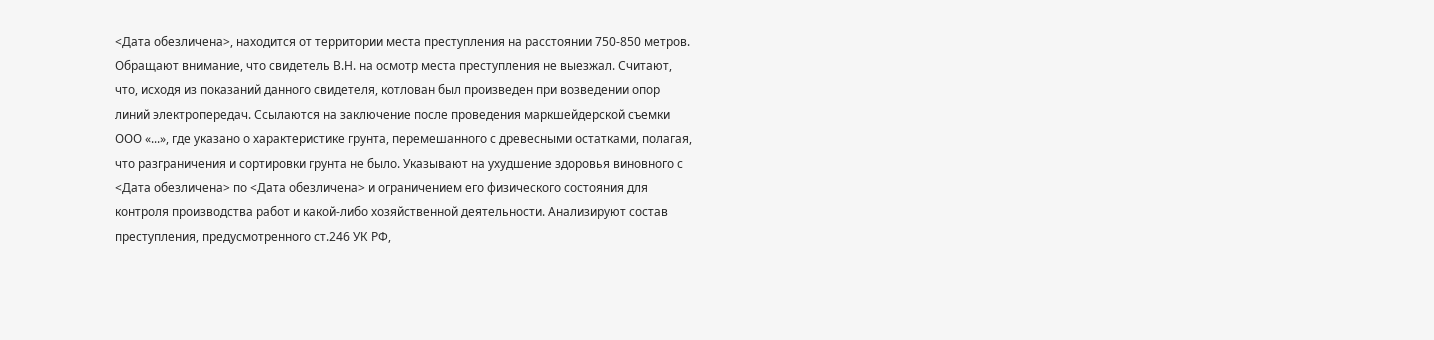<Дата обезличена>, находится от территории места преступления на расстоянии 750-850 метров. Обращают внимание, что свидетель В.Н. на осмотр места преступления не выезжал. Считают, что, исходя из показаний данного свидетеля, котлован был произведен при возведении опор линий электропередач. Ссылаются на заключение после проведения маркшейдерской съемки ООО «...», где указано о характеристике грунта, перемешанного с древесными остатками, полагая, что разграничения и сортировки грунта не было. Указывают на ухудшение здоровья виновного с <Дата обезличена> по <Дата обезличена> и ограничением его физического состояния для контроля производства работ и какой-либо хозяйственной деятельности. Анализируют состав преступления, предусмотренного ст.246 УК РФ,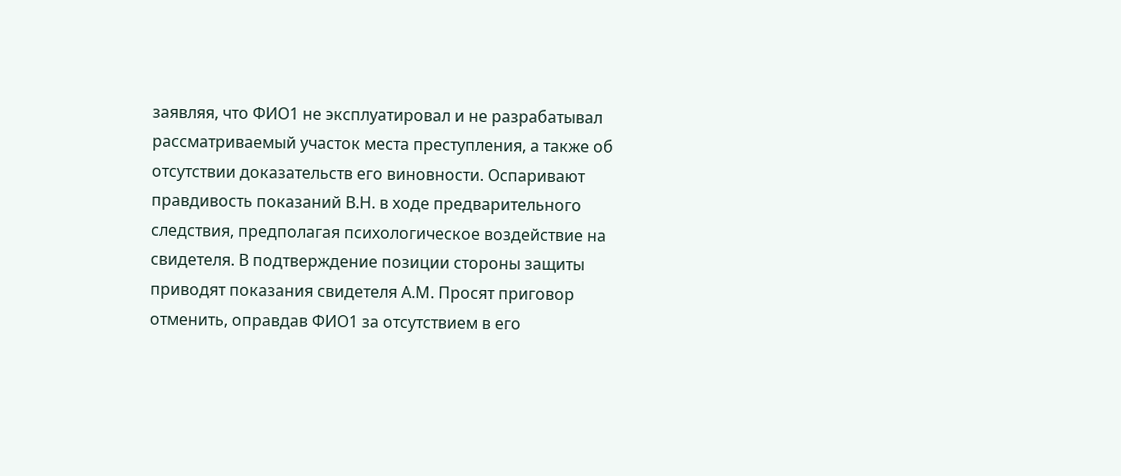заявляя, что ФИО1 не эксплуатировал и не разрабатывал рассматриваемый участок места преступления, а также об отсутствии доказательств его виновности. Оспаривают правдивость показаний В.Н. в ходе предварительного следствия, предполагая психологическое воздействие на свидетеля. В подтверждение позиции стороны защиты приводят показания свидетеля А.М. Просят приговор отменить, оправдав ФИО1 за отсутствием в его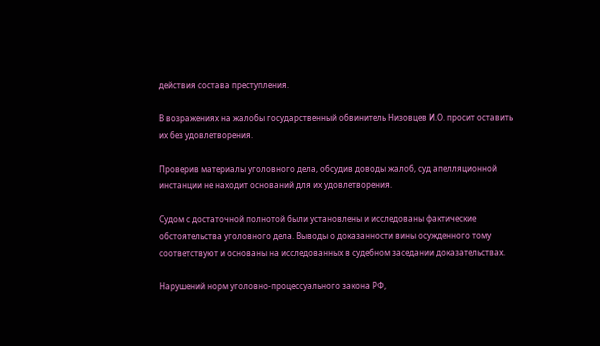действия состава преступления.

В возражениях на жалобы государственный обвинитель Низовцев И.О. просит оставить их без удовлетворения.

Проверив материалы уголовного дела, обсудив доводы жалоб, суд апелляционной инстанции не находит оснований для их удовлетворения.

Судом с достаточной полнотой были установлены и исследованы фактические обстоятельства уголовного дела. Выводы о доказанности вины осужденного тому соответствуют и основаны на исследованных в судебном заседании доказательствах.

Нарушений норм уголовно-процессуального закона РФ,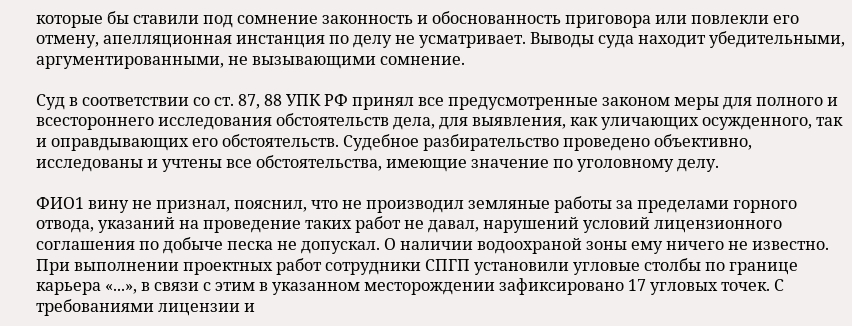которые бы ставили под сомнение законность и обоснованность приговора или повлекли его отмену, апелляционная инстанция по делу не усматривает. Выводы суда находит убедительными, аргументированными, не вызывающими сомнение.

Суд в соответствии со ст. 87, 88 УПК РФ принял все предусмотренные законом меры для полного и всестороннего исследования обстоятельств дела, для выявления, как уличающих осужденного, так и оправдывающих его обстоятельств. Судебное разбирательство проведено объективно, исследованы и учтены все обстоятельства, имеющие значение по уголовному делу.

ФИО1 вину не признал, пояснил, что не производил земляные работы за пределами горного отвода, указаний на проведение таких работ не давал, нарушений условий лицензионного соглашения по добыче песка не допускал. О наличии водоохраной зоны ему ничего не известно. При выполнении проектных работ сотрудники СПГП установили угловые столбы по границе карьера «...», в связи с этим в указанном месторождении зафиксировано 17 угловых точек. С требованиями лицензии и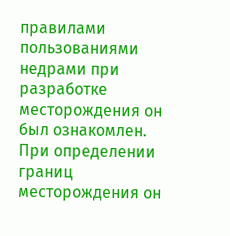правилами пользованиями недрами при разработке месторождения он был ознакомлен. При определении границ месторождения он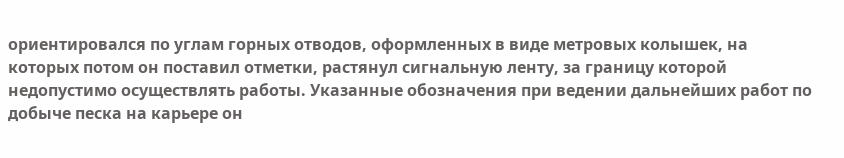ориентировался по углам горных отводов, оформленных в виде метровых колышек, на которых потом он поставил отметки, растянул сигнальную ленту, за границу которой недопустимо осуществлять работы. Указанные обозначения при ведении дальнейших работ по добыче песка на карьере он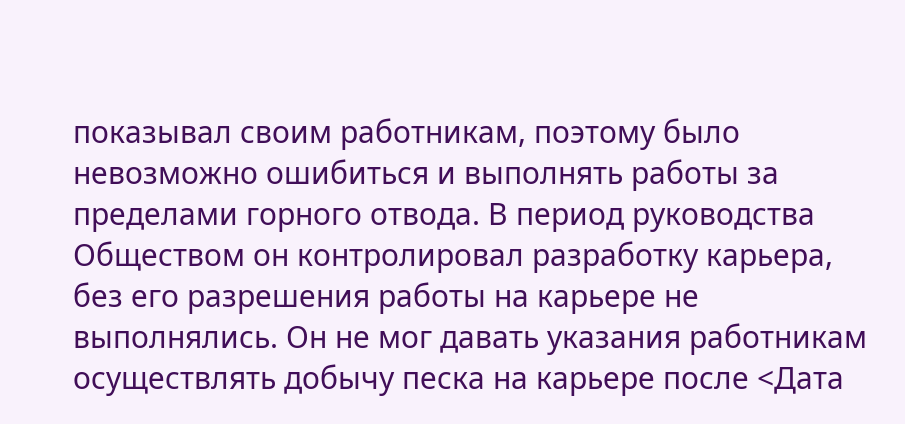показывал своим работникам, поэтому было невозможно ошибиться и выполнять работы за пределами горного отвода. В период руководства Обществом он контролировал разработку карьера, без его разрешения работы на карьере не выполнялись. Он не мог давать указания работникам осуществлять добычу песка на карьере после <Дата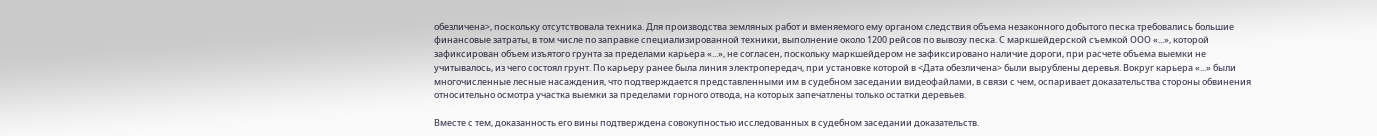обезличена>, поскольку отсутствовала техника. Для производства земляных работ и вменяемого ему органом следствия объема незаконного добытого песка требовались большие финансовые затраты, в том числе по заправке специализированной техники, выполнение около 1200 рейсов по вывозу песка. С маркшейдерской съемкой ООО «...», которой зафиксирован объем изъятого грунта за пределами карьера «...», не согласен, поскольку маркшейдером не зафиксировано наличие дороги, при расчете объема выемки не учитывалось, из чего состоял грунт. По карьеру ранее была линия электропередач, при установке которой в <Дата обезличена> были вырублены деревья. Вокруг карьера «...» были многочисленные лесные насаждения, что подтверждается представленными им в судебном заседании видеофайлами, в связи с чем, оспаривает доказательства стороны обвинения относительно осмотра участка выемки за пределами горного отвода, на которых запечатлены только остатки деревьев.

Вместе с тем, доказанность его вины подтверждена совокупностью исследованных в судебном заседании доказательств.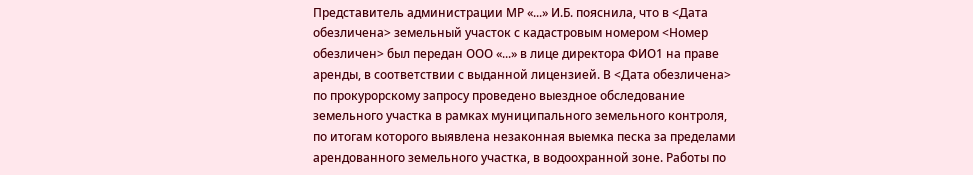Представитель администрации МР «...» И.Б. пояснила, что в <Дата обезличена> земельный участок с кадастровым номером <Номер обезличен> был передан ООО «...» в лице директора ФИО1 на праве аренды, в соответствии с выданной лицензией. В <Дата обезличена> по прокурорскому запросу проведено выездное обследование земельного участка в рамках муниципального земельного контроля, по итогам которого выявлена незаконная выемка песка за пределами арендованного земельного участка, в водоохранной зоне. Работы по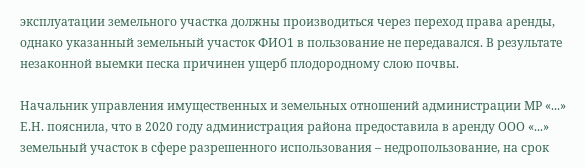эксплуатации земельного участка должны производиться через переход права аренды, однако указанный земельный участок ФИО1 в пользование не передавался. В результате незаконной выемки песка причинен ущерб плодородному слою почвы.

Начальник управления имущественных и земельных отношений администрации МР «...» Е.Н. пояснила, что в 2020 году администрация района предоставила в аренду ООО «...» земельный участок в сфере разрешенного использования – недропользование, на срок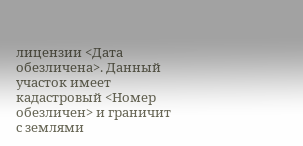лицензии <Дата обезличена>. Данный участок имеет кадастровый <Номер обезличен> и граничит с землями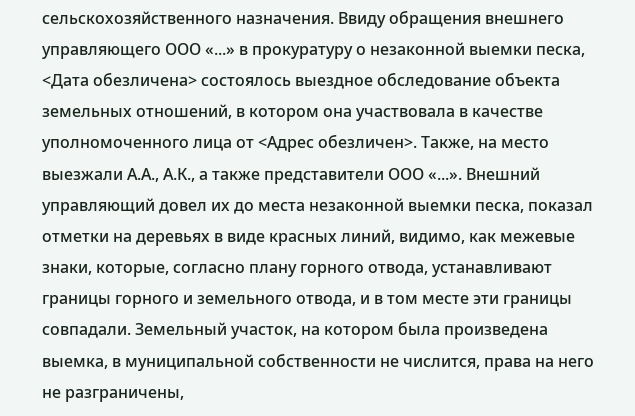сельскохозяйственного назначения. Ввиду обращения внешнего управляющего ООО «...» в прокуратуру о незаконной выемки песка, <Дата обезличена> состоялось выездное обследование объекта земельных отношений, в котором она участвовала в качестве уполномоченного лица от <Адрес обезличен>. Также, на место выезжали А.А., А.К., а также представители ООО «...». Внешний управляющий довел их до места незаконной выемки песка, показал отметки на деревьях в виде красных линий, видимо, как межевые знаки, которые, согласно плану горного отвода, устанавливают границы горного и земельного отвода, и в том месте эти границы совпадали. Земельный участок, на котором была произведена выемка, в муниципальной собственности не числится, права на него не разграничены,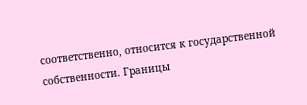соответственно, относится к государственной собственности. Границы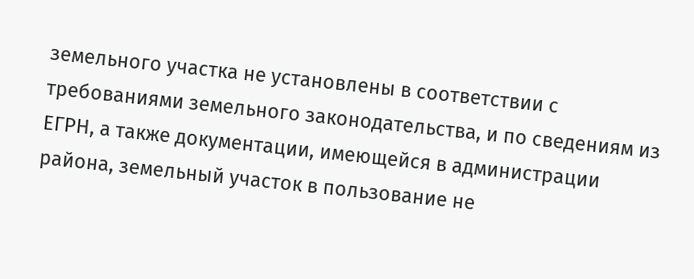земельного участка не установлены в соответствии с требованиями земельного законодательства, и по сведениям из ЕГРН, а также документации, имеющейся в администрации района, земельный участок в пользование не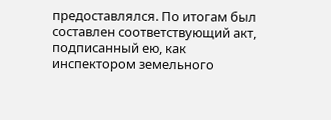предоставлялся. По итогам был составлен соответствующий акт, подписанный ею, как инспектором земельного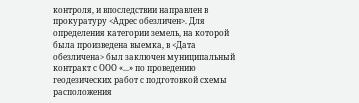контроля, и впоследствии направлен в прокуратуру <Адрес обезличен>. Для определения категории земель, на которой была произведена выемка, в <Дата обезличена> был заключен муниципальный контракт с ООО «...» по проведению геодезических работ с подготовкой схемы расположения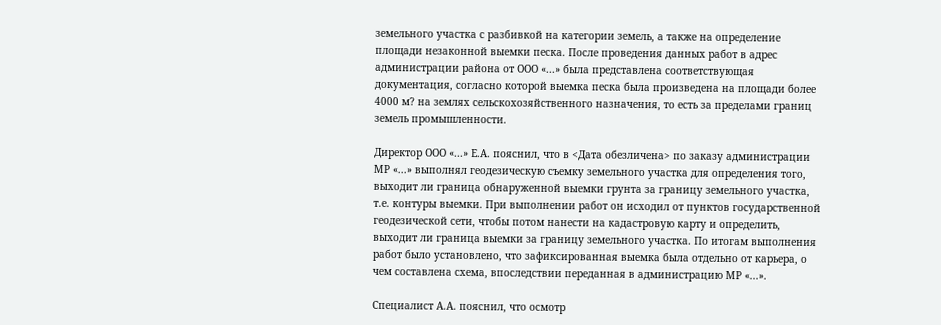земельного участка с разбивкой на категории земель, а также на определение площади незаконной выемки песка. После проведения данных работ в адрес администрации района от ООО «...» была представлена соответствующая документация, согласно которой выемка песка была произведена на площади более 4000 м? на землях сельскохозяйственного назначения, то есть за пределами границ земель промышленности.

Директор ООО «...» Е.А. пояснил, что в <Дата обезличена> по заказу администрации МР «...» выполнял геодезическую съемку земельного участка для определения того, выходит ли граница обнаруженной выемки грунта за границу земельного участка, т.е. контуры выемки. При выполнении работ он исходил от пунктов государственной геодезической сети, чтобы потом нанести на кадастровую карту и определить, выходит ли граница выемки за границу земельного участка. По итогам выполнения работ было установлено, что зафиксированная выемка была отдельно от карьера, о чем составлена схема, впоследствии переданная в администрацию МР «...».

Специалист А.А. пояснил, что осмотр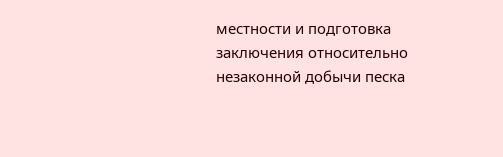местности и подготовка заключения относительно незаконной добычи песка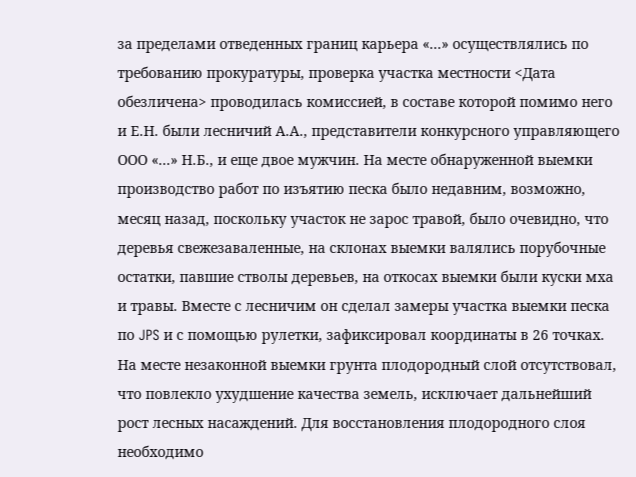за пределами отведенных границ карьера «...» осуществлялись по требованию прокуратуры, проверка участка местности <Дата обезличена> проводилась комиссией, в составе которой помимо него и Е.Н. были лесничий А.А., представители конкурсного управляющего ООО «...» Н.Б., и еще двое мужчин. На месте обнаруженной выемки производство работ по изъятию песка было недавним, возможно, месяц назад, поскольку участок не зарос травой, было очевидно, что деревья свежезаваленные, на склонах выемки валялись порубочные остатки, павшие стволы деревьев, на откосах выемки были куски мха и травы. Вместе с лесничим он сделал замеры участка выемки песка по JPS и с помощью рулетки, зафиксировал координаты в 26 точках. На месте незаконной выемки грунта плодородный слой отсутствовал, что повлекло ухудшение качества земель, исключает дальнейший рост лесных насаждений. Для восстановления плодородного слоя необходимо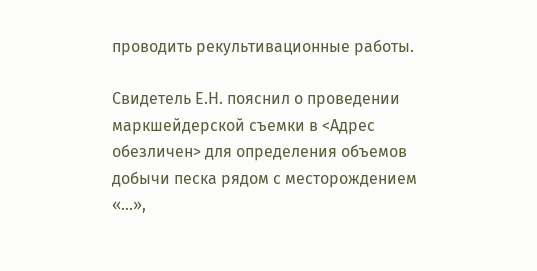проводить рекультивационные работы.

Свидетель Е.Н. пояснил о проведении маркшейдерской съемки в <Адрес обезличен> для определения объемов добычи песка рядом с месторождением «...»,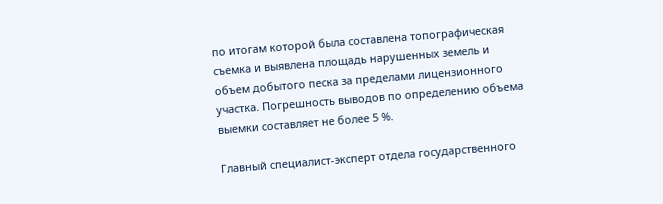по итогам которой была составлена топографическая съемка и выявлена площадь нарушенных земель и объем добытого песка за пределами лицензионного участка. Погрешность выводов по определению объема выемки составляет не более 5 %.

Главный специалист-эксперт отдела государственного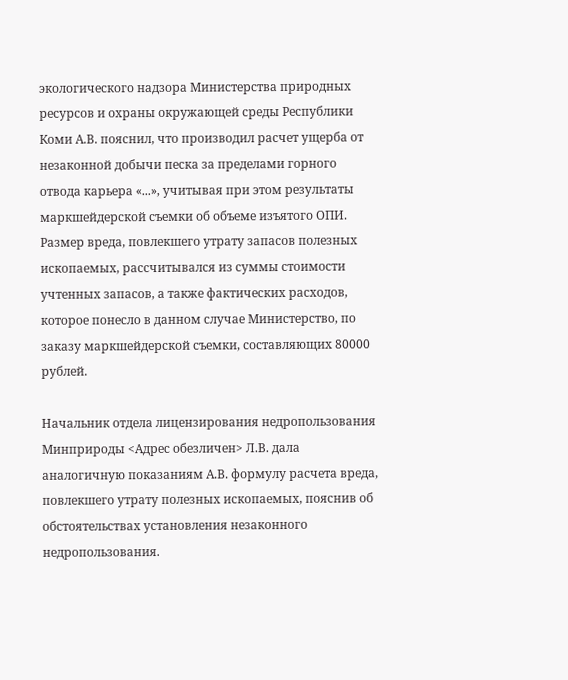экологического надзора Министерства природных ресурсов и охраны окружающей среды Республики Коми А.В. пояснил, что производил расчет ущерба от незаконной добычи песка за пределами горного отвода карьера «...», учитывая при этом результаты маркшейдерской съемки об объеме изъятого ОПИ. Размер вреда, повлекшего утрату запасов полезных ископаемых, рассчитывался из суммы стоимости учтенных запасов, а также фактических расходов, которое понесло в данном случае Министерство, по заказу маркшейдерской съемки, составляющих 80000 рублей.

Начальник отдела лицензирования недропользования Минприроды <Адрес обезличен> Л.В. дала аналогичную показаниям А.В. формулу расчета вреда, повлекшего утрату полезных ископаемых, пояснив об обстоятельствах установления незаконного недропользования.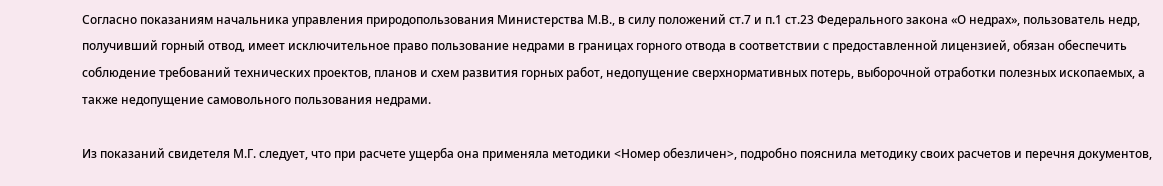Согласно показаниям начальника управления природопользования Министерства М.В., в силу положений ст.7 и п.1 ст.23 Федерального закона «О недрах», пользователь недр, получивший горный отвод, имеет исключительное право пользование недрами в границах горного отвода в соответствии с предоставленной лицензией, обязан обеспечить соблюдение требований технических проектов, планов и схем развития горных работ, недопущение сверхнормативных потерь, выборочной отработки полезных ископаемых, а также недопущение самовольного пользования недрами.

Из показаний свидетеля М.Г. следует, что при расчете ущерба она применяла методики <Номер обезличен>, подробно пояснила методику своих расчетов и перечня документов,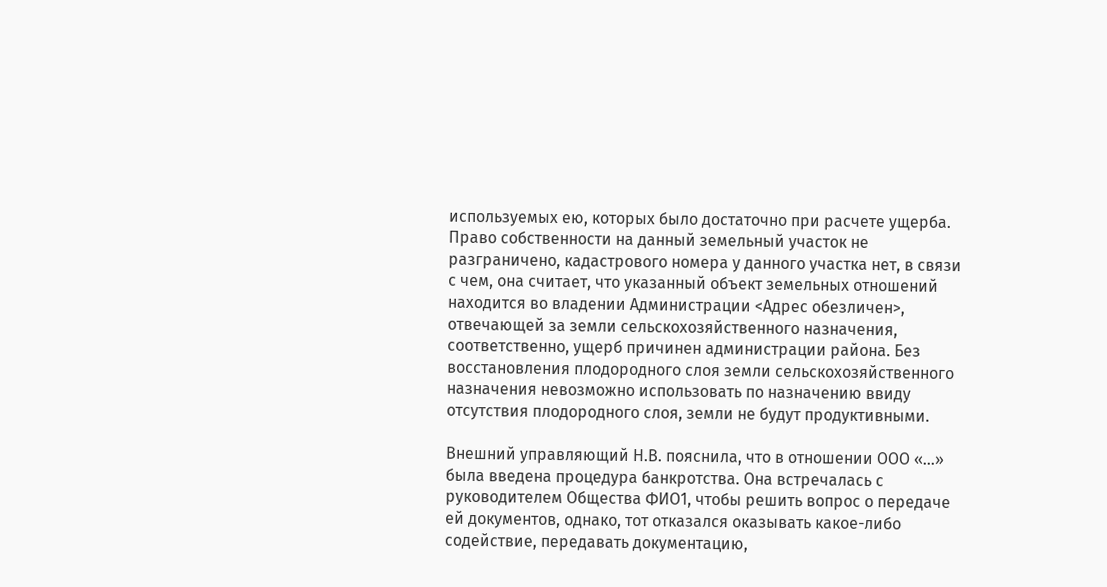используемых ею, которых было достаточно при расчете ущерба. Право собственности на данный земельный участок не разграничено, кадастрового номера у данного участка нет, в связи с чем, она считает, что указанный объект земельных отношений находится во владении Администрации <Адрес обезличен>, отвечающей за земли сельскохозяйственного назначения, соответственно, ущерб причинен администрации района. Без восстановления плодородного слоя земли сельскохозяйственного назначения невозможно использовать по назначению ввиду отсутствия плодородного слоя, земли не будут продуктивными.

Внешний управляющий Н.В. пояснила, что в отношении ООО «...» была введена процедура банкротства. Она встречалась с руководителем Общества ФИО1, чтобы решить вопрос о передаче ей документов, однако, тот отказался оказывать какое-либо содействие, передавать документацию,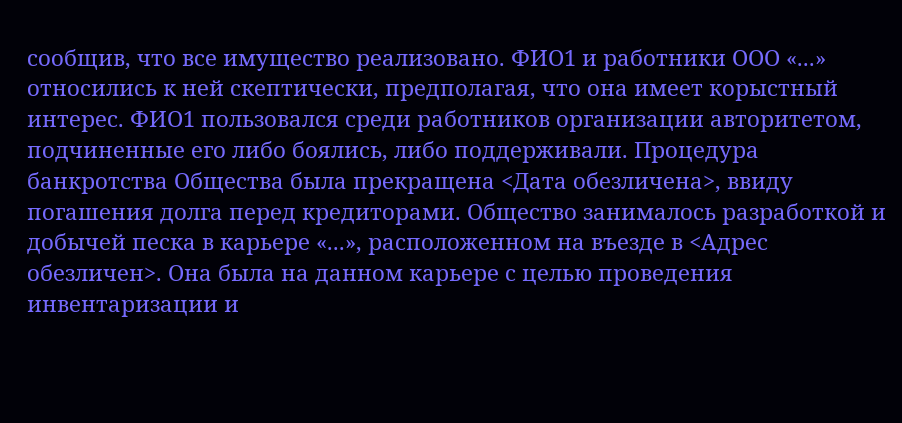сообщив, что все имущество реализовано. ФИО1 и работники ООО «...» относились к ней скептически, предполагая, что она имеет корыстный интерес. ФИО1 пользовался среди работников организации авторитетом, подчиненные его либо боялись, либо поддерживали. Процедура банкротства Общества была прекращена <Дата обезличена>, ввиду погашения долга перед кредиторами. Общество занималось разработкой и добычей песка в карьере «...», расположенном на въезде в <Адрес обезличен>. Она была на данном карьере с целью проведения инвентаризации и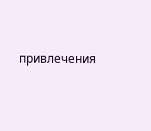привлечения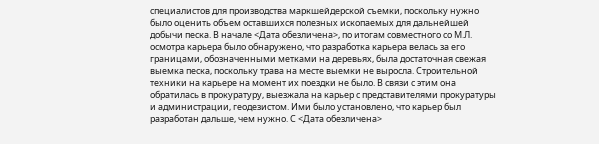специалистов для производства маркшейдерской съемки, поскольку нужно было оценить объем оставшихся полезных ископаемых для дальнейшей добычи песка. В начале <Дата обезличена>, по итогам совместного со М.Л. осмотра карьера было обнаружено, что разработка карьера велась за его границами, обозначенными метками на деревьях, была достаточная свежая выемка песка, поскольку трава на месте выемки не выросла. Строительной техники на карьере на момент их поездки не было. В связи с этим она обратилась в прокуратуру, выезжала на карьер с представителями прокуратуры и администрации, геодезистом. Ими было установлено, что карьер был разработан дальше, чем нужно. С <Дата обезличена>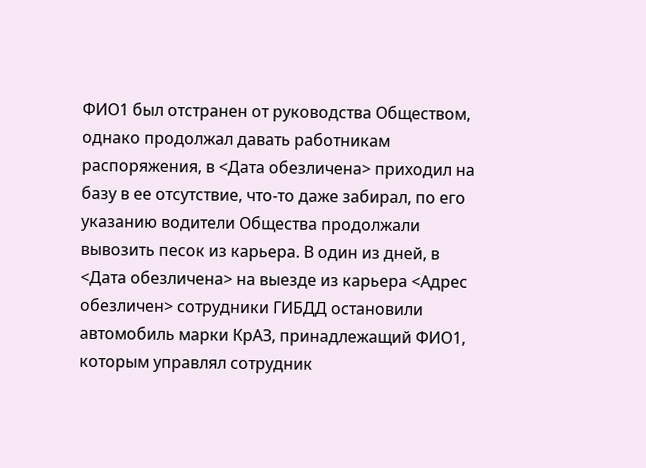ФИО1 был отстранен от руководства Обществом, однако продолжал давать работникам распоряжения, в <Дата обезличена> приходил на базу в ее отсутствие, что-то даже забирал, по его указанию водители Общества продолжали вывозить песок из карьера. В один из дней, в <Дата обезличена> на выезде из карьера <Адрес обезличен> сотрудники ГИБДД остановили автомобиль марки КрАЗ, принадлежащий ФИО1, которым управлял сотрудник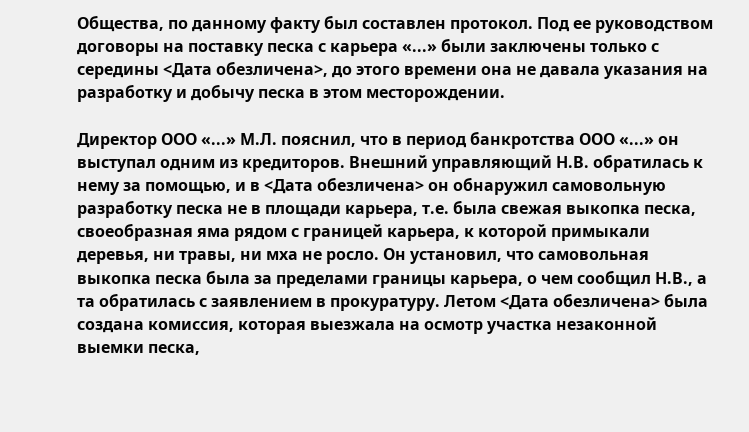Общества, по данному факту был составлен протокол. Под ее руководством договоры на поставку песка с карьера «...» были заключены только с середины <Дата обезличена>, до этого времени она не давала указания на разработку и добычу песка в этом месторождении.

Директор ООО «...» М.Л. пояснил, что в период банкротства ООО «...» он выступал одним из кредиторов. Внешний управляющий Н.В. обратилась к нему за помощью, и в <Дата обезличена> он обнаружил самовольную разработку песка не в площади карьера, т.е. была свежая выкопка песка, своеобразная яма рядом с границей карьера, к которой примыкали деревья, ни травы, ни мха не росло. Он установил, что самовольная выкопка песка была за пределами границы карьера, о чем сообщил Н.В., а та обратилась с заявлением в прокуратуру. Летом <Дата обезличена> была создана комиссия, которая выезжала на осмотр участка незаконной выемки песка,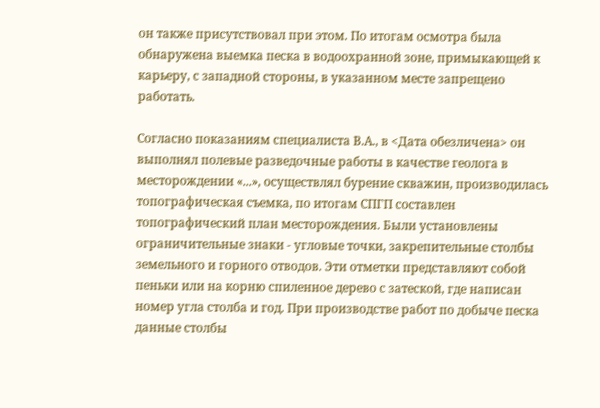он также присутствовал при этом. По итогам осмотра была обнаружена выемка песка в водоохранной зоне, примыкающей к карьеру, с западной стороны, в указанном месте запрещено работать.

Согласно показаниям специалиста В.А., в <Дата обезличена> он выполнял полевые разведочные работы в качестве геолога в месторождении «...», осуществлял бурение скважин, производилась топографическая съемка, по итогам СПГП составлен топографический план месторождения. Были установлены ограничительные знаки - угловые точки, закрепительные столбы земельного и горного отводов. Эти отметки представляют собой пеньки или на корню спиленное дерево с затеской, где написан номер угла столба и год. При производстве работ по добыче песка данные столбы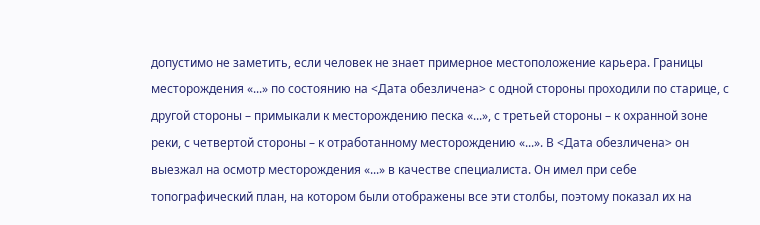допустимо не заметить, если человек не знает примерное местоположение карьера. Границы месторождения «...» по состоянию на <Дата обезличена> с одной стороны проходили по старице, с другой стороны – примыкали к месторождению песка «...», с третьей стороны – к охранной зоне реки, с четвертой стороны – к отработанному месторождению «...». В <Дата обезличена> он выезжал на осмотр месторождения «...» в качестве специалиста. Он имел при себе топографический план, на котором были отображены все эти столбы, поэтому показал их на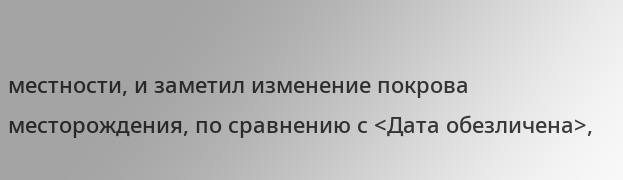местности, и заметил изменение покрова месторождения, по сравнению с <Дата обезличена>,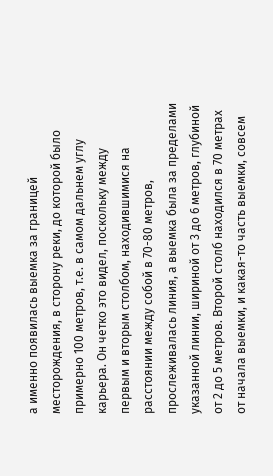а именно появилась выемка за границей месторождения, в сторону реки, до которой было примерно 100 метров, т.е. в самом дальнем углу карьера. Он четко это видел, поскольку между первым и вторым столбом, находившимися на расстоянии между собой в 70-80 метров, прослеживалась линия, а выемка была за пределами указанной линии, шириной от 3 до 6 метров, глубиной от 2 до 5 метров. Второй столб находился в 70 метрах от начала выемки, и какая-то часть выемки, совсем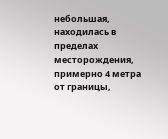небольшая, находилась в пределах месторождения, примерно 4 метра от границы,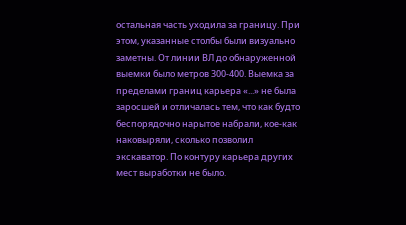остальная часть уходила за границу. При этом, указанные столбы были визуально заметны. От линии ВЛ до обнаруженной выемки было метров 300-400. Выемка за пределами границ карьера «...» не была заросшей и отличалась тем, что как будто беспорядочно нарытое набрали, кое-как наковыряли, сколько позволил экскаватор. По контуру карьера других мест выработки не было.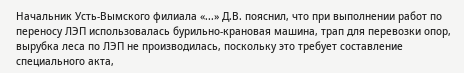Начальник Усть-Вымского филиала «...» Д.В. пояснил, что при выполнении работ по переносу ЛЭП использовалась бурильно-крановая машина, трап для перевозки опор, вырубка леса по ЛЭП не производилась, поскольку это требует составление специального акта,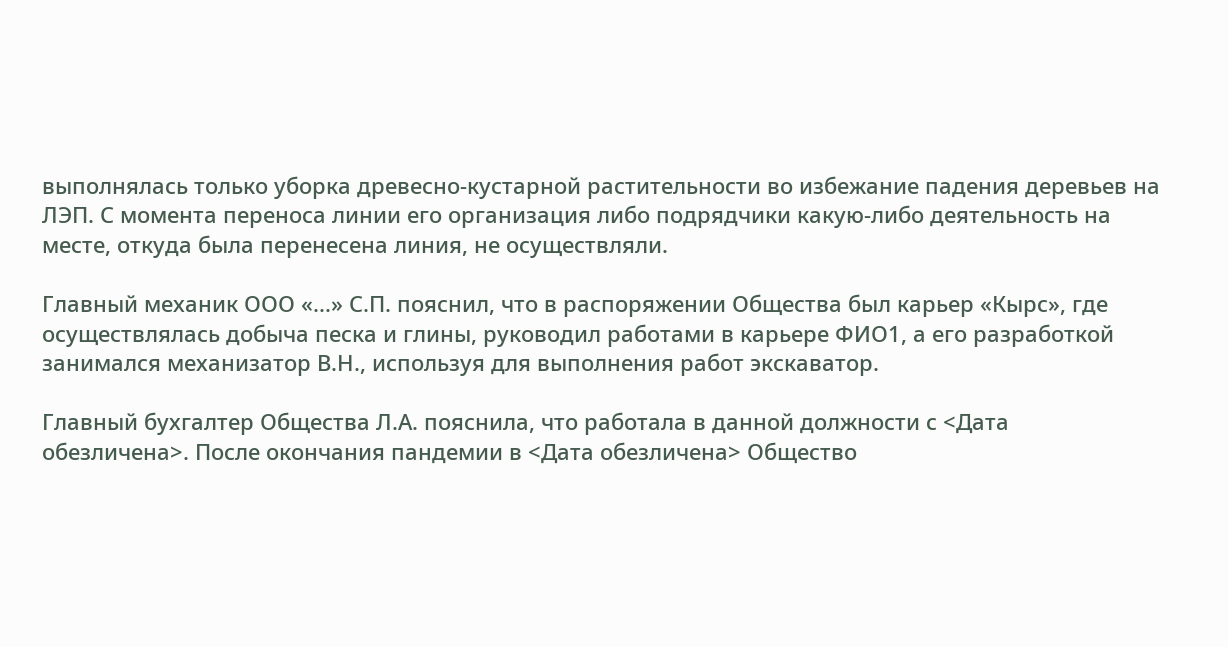выполнялась только уборка древесно-кустарной растительности во избежание падения деревьев на ЛЭП. С момента переноса линии его организация либо подрядчики какую-либо деятельность на месте, откуда была перенесена линия, не осуществляли.

Главный механик ООО «...» С.П. пояснил, что в распоряжении Общества был карьер «Кырс», где осуществлялась добыча песка и глины, руководил работами в карьере ФИО1, а его разработкой занимался механизатор В.Н., используя для выполнения работ экскаватор.

Главный бухгалтер Общества Л.А. пояснила, что работала в данной должности с <Дата обезличена>. После окончания пандемии в <Дата обезличена> Общество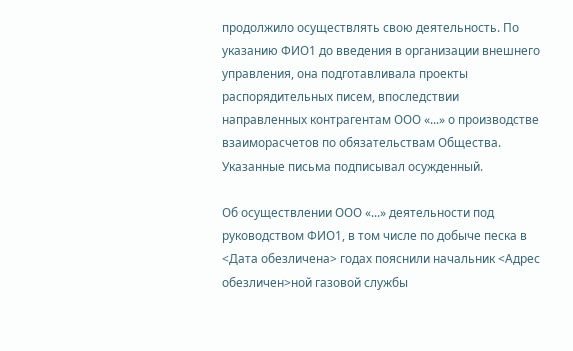продолжило осуществлять свою деятельность. По указанию ФИО1 до введения в организации внешнего управления, она подготавливала проекты распорядительных писем, впоследствии направленных контрагентам ООО «...» о производстве взаиморасчетов по обязательствам Общества. Указанные письма подписывал осужденный.

Об осуществлении ООО «...» деятельности под руководством ФИО1, в том числе по добыче песка в <Дата обезличена> годах пояснили начальник <Адрес обезличен>ной газовой службы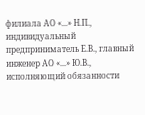филиала АО «...» Н.П., индивидуальный предприниматель Е.В., главный инженер АО «...» Ю.В., исполняющий обязанности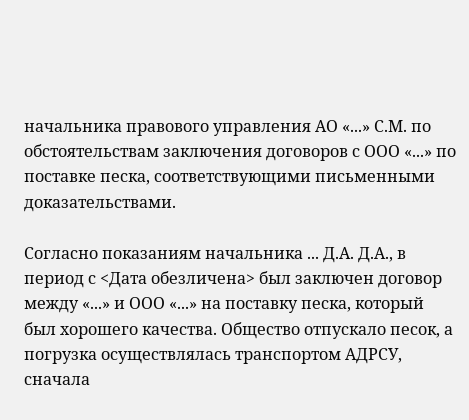начальника правового управления АО «...» С.М. по обстоятельствам заключения договоров с ООО «...» по поставке песка, соответствующими письменными доказательствами.

Согласно показаниям начальника ... Д.А. Д.А., в период с <Дата обезличена> был заключен договор между «...» и ООО «...» на поставку песка, который был хорошего качества. Общество отпускало песок, а погрузка осуществлялась транспортом АДРСУ, сначала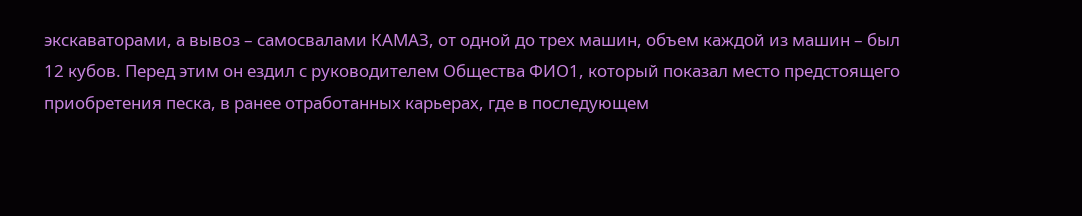экскаваторами, а вывоз – самосвалами КАМАЗ, от одной до трех машин, объем каждой из машин – был 12 кубов. Перед этим он ездил с руководителем Общества ФИО1, который показал место предстоящего приобретения песка, в ранее отработанных карьерах, где в последующем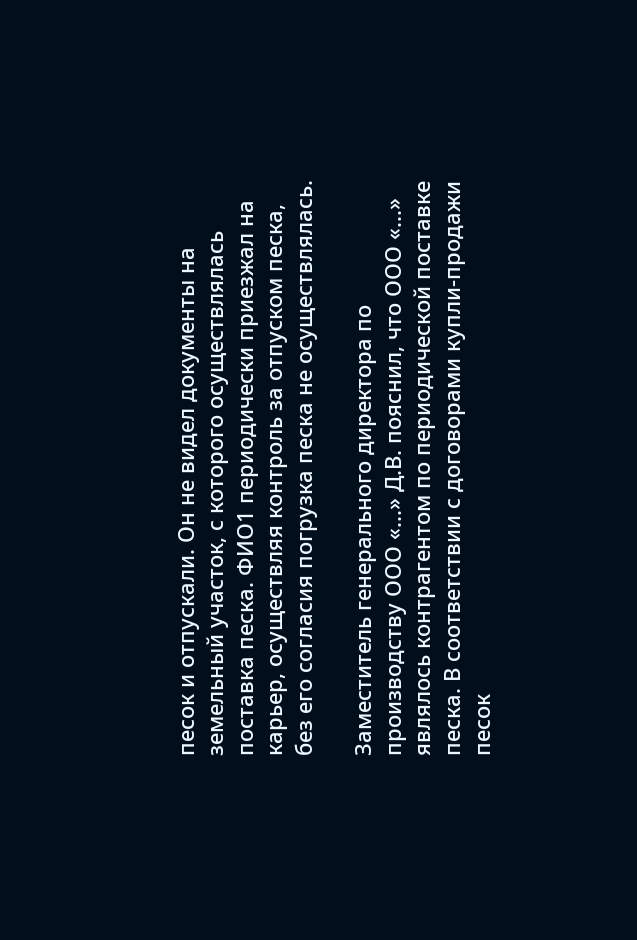песок и отпускали. Он не видел документы на земельный участок, с которого осуществлялась поставка песка. ФИО1 периодически приезжал на карьер, осуществляя контроль за отпуском песка, без его согласия погрузка песка не осуществлялась.

Заместитель генерального директора по производству ООО «...» Д.В. пояснил, что ООО «...» являлось контрагентом по периодической поставке песка. В соответствии с договорами купли-продажи песок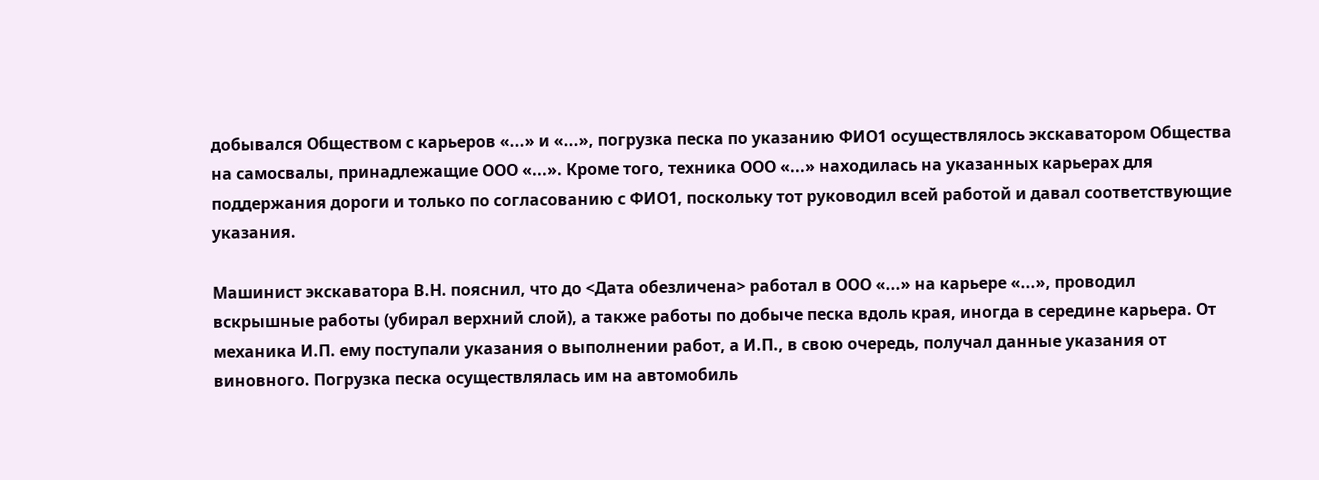добывался Обществом с карьеров «...» и «...», погрузка песка по указанию ФИО1 осуществлялось экскаватором Общества на самосвалы, принадлежащие ООО «...». Кроме того, техника ООО «...» находилась на указанных карьерах для поддержания дороги и только по согласованию с ФИО1, поскольку тот руководил всей работой и давал соответствующие указания.

Машинист экскаватора В.Н. пояснил, что до <Дата обезличена> работал в ООО «...» на карьере «...», проводил вскрышные работы (убирал верхний слой), а также работы по добыче песка вдоль края, иногда в середине карьера. От механика И.П. ему поступали указания о выполнении работ, а И.П., в свою очередь, получал данные указания от виновного. Погрузка песка осуществлялась им на автомобиль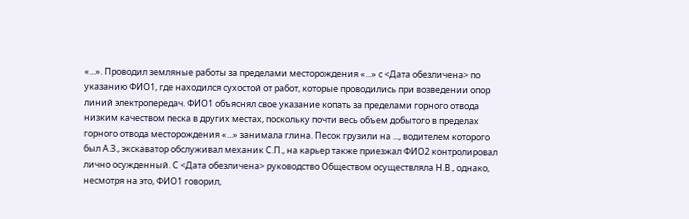«...». Проводил земляные работы за пределами месторождения «...» с <Дата обезличена> по указанию ФИО1, где находился сухостой от работ, которые проводились при возведении опор линий электропередач. ФИО1 объяснял свое указание копать за пределами горного отвода низким качеством песка в других местах, поскольку почти весь объем добытого в пределах горного отвода месторождения «...» занимала глина. Песок грузили на ..., водителем которого был А.З., экскаватор обслуживал механик С.П., на карьер также приезжал ФИО2 контролировал лично осужденный. С <Дата обезличена> руководство Обществом осуществляла Н.В., однако, несмотря на это, ФИО1 говорил,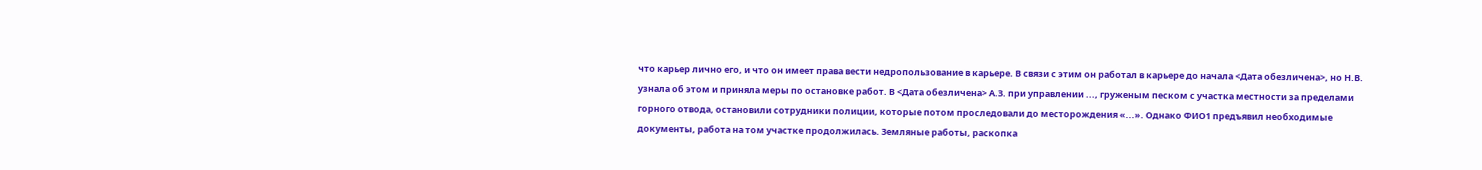что карьер лично его, и что он имеет права вести недропользование в карьере. В связи с этим он работал в карьере до начала <Дата обезличена>, но Н.В. узнала об этом и приняла меры по остановке работ. В <Дата обезличена> А.З. при управлении ..., груженым песком с участка местности за пределами горного отвода, остановили сотрудники полиции, которые потом проследовали до месторождения «...». Однако ФИО1 предъявил необходимые документы, работа на том участке продолжилась. Земляные работы, раскопка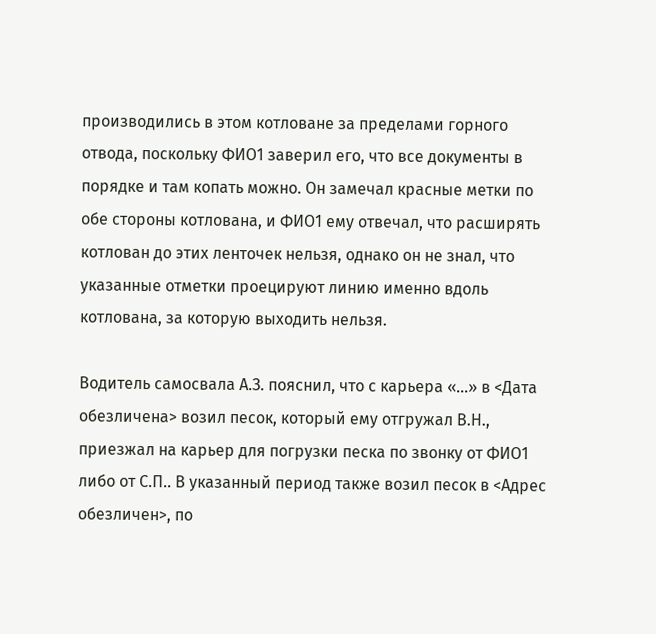производились в этом котловане за пределами горного отвода, поскольку ФИО1 заверил его, что все документы в порядке и там копать можно. Он замечал красные метки по обе стороны котлована, и ФИО1 ему отвечал, что расширять котлован до этих ленточек нельзя, однако он не знал, что указанные отметки проецируют линию именно вдоль котлована, за которую выходить нельзя.

Водитель самосвала А.З. пояснил, что с карьера «...» в <Дата обезличена> возил песок, который ему отгружал В.Н., приезжал на карьер для погрузки песка по звонку от ФИО1 либо от С.П.. В указанный период также возил песок в <Адрес обезличен>, по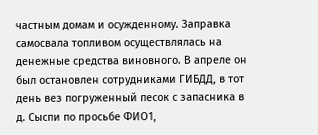частным домам и осужденному. Заправка самосвала топливом осуществлялась на денежные средства виновного. В апреле он был остановлен сотрудниками ГИБДД, в тот день вез погруженный песок с запасника в д. Сыспи по просьбе ФИО1,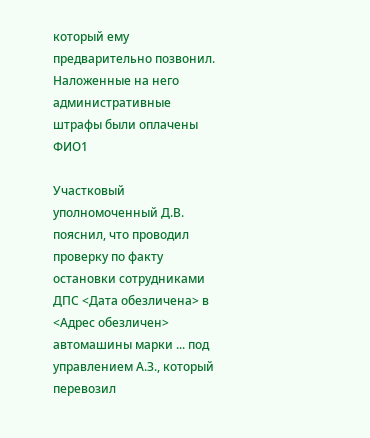который ему предварительно позвонил. Наложенные на него административные штрафы были оплачены ФИО1

Участковый уполномоченный Д.В. пояснил, что проводил проверку по факту остановки сотрудниками ДПС <Дата обезличена> в <Адрес обезличен> автомашины марки ... под управлением А.З., который перевозил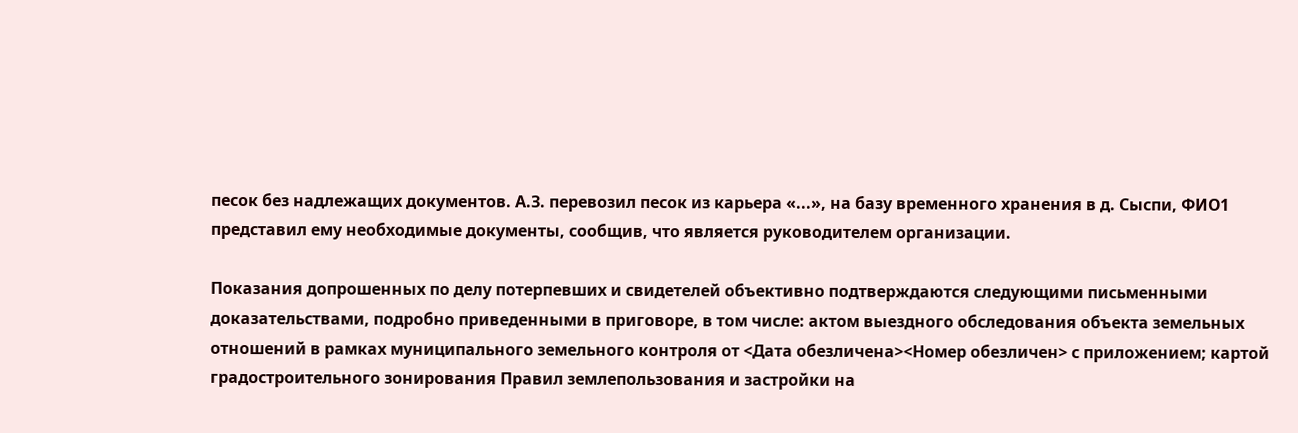песок без надлежащих документов. А.З. перевозил песок из карьера «...», на базу временного хранения в д. Сыспи, ФИО1 представил ему необходимые документы, сообщив, что является руководителем организации.

Показания допрошенных по делу потерпевших и свидетелей объективно подтверждаются следующими письменными доказательствами, подробно приведенными в приговоре, в том числе: актом выездного обследования объекта земельных отношений в рамках муниципального земельного контроля от <Дата обезличена><Номер обезличен> с приложением; картой градостроительного зонирования Правил землепользования и застройки на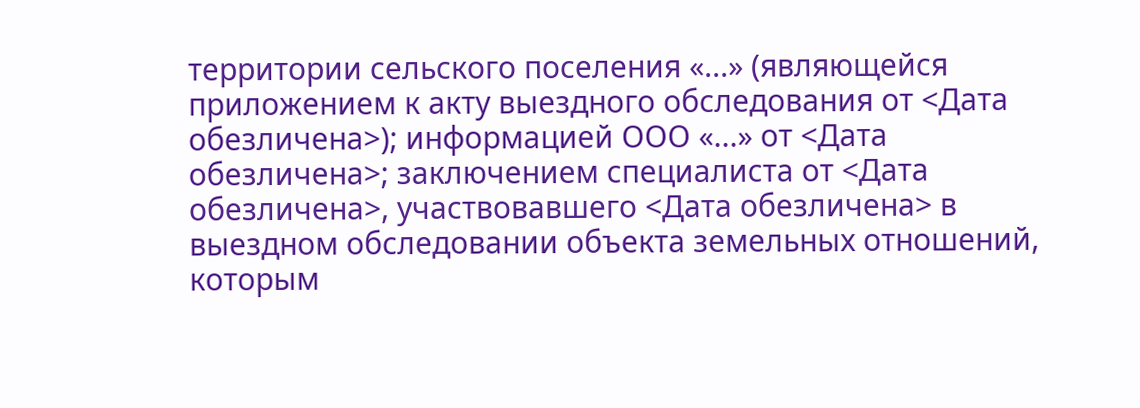территории сельского поселения «...» (являющейся приложением к акту выездного обследования от <Дата обезличена>); информацией ООО «...» от <Дата обезличена>; заключением специалиста от <Дата обезличена>, участвовавшего <Дата обезличена> в выездном обследовании объекта земельных отношений, которым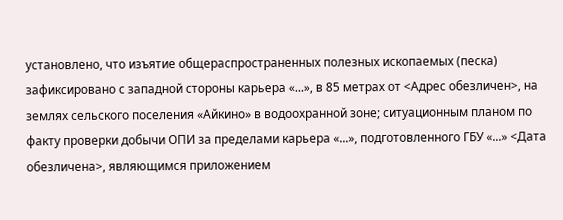установлено, что изъятие общераспространенных полезных ископаемых (песка) зафиксировано с западной стороны карьера «...», в 85 метрах от <Адрес обезличен>, на землях сельского поселения «Айкино» в водоохранной зоне; ситуационным планом по факту проверки добычи ОПИ за пределами карьера «...», подготовленного ГБУ «...» <Дата обезличена>, являющимся приложением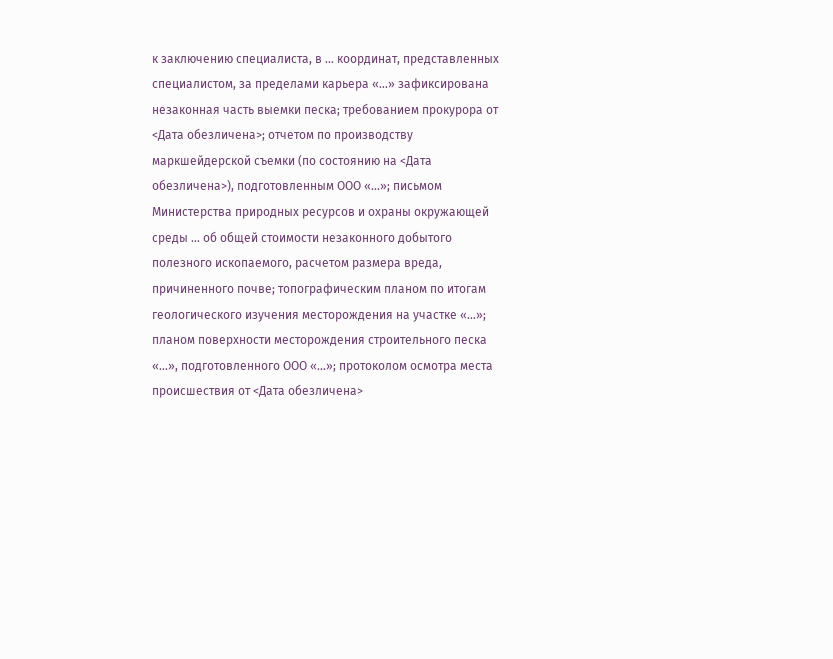к заключению специалиста, в ... координат, представленных специалистом, за пределами карьера «...» зафиксирована незаконная часть выемки песка; требованием прокурора от <Дата обезличена>; отчетом по производству маркшейдерской съемки (по состоянию на <Дата обезличена>), подготовленным ООО «...»; письмом Министерства природных ресурсов и охраны окружающей среды ... об общей стоимости незаконного добытого полезного ископаемого, расчетом размера вреда, причиненного почве; топографическим планом по итогам геологического изучения месторождения на участке «...»; планом поверхности месторождения строительного песка «...», подготовленного ООО «...»; протоколом осмотра места происшествия от <Дата обезличена>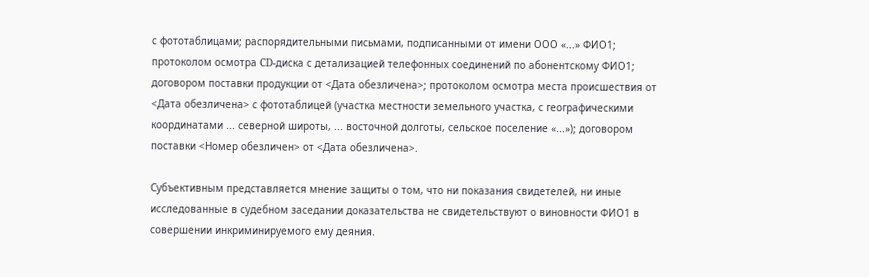с фототаблицами; распорядительными письмами, подписанными от имени ООО «...» ФИО1; протоколом осмотра CD-диска с детализацией телефонных соединений по абонентскому ФИО1; договором поставки продукции от <Дата обезличена>; протоколом осмотра места происшествия от <Дата обезличена> с фототаблицей (участка местности земельного участка, с географическими координатами ... северной широты, ... восточной долготы, сельское поселение «...»); договором поставки <Номер обезличен> от <Дата обезличена>.

Субъективным представляется мнение защиты о том, что ни показания свидетелей, ни иные исследованные в судебном заседании доказательства не свидетельствуют о виновности ФИО1 в совершении инкриминируемого ему деяния.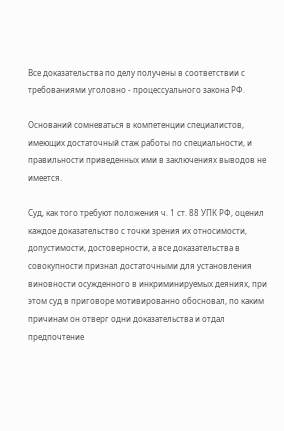Все доказательства по делу получены в соответствии с требованиями уголовно - процессуального закона РФ.

Оснований сомневаться в компетенции специалистов, имеющих достаточный стаж работы по специальности, и правильности приведенных ими в заключениях выводов не имеется.

Суд, как того требуют положения ч. 1 ст. 88 УПК РФ, оценил каждое доказательство с точки зрения их относимости, допустимости, достоверности, а все доказательства в совокупности признал достаточными для установления виновности осужденного в инкриминируемых деяниях, при этом суд в приговоре мотивированно обосновал, по каким причинам он отверг одни доказательства и отдал предпочтение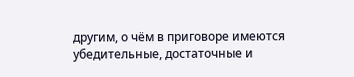другим, о чём в приговоре имеются убедительные, достаточные и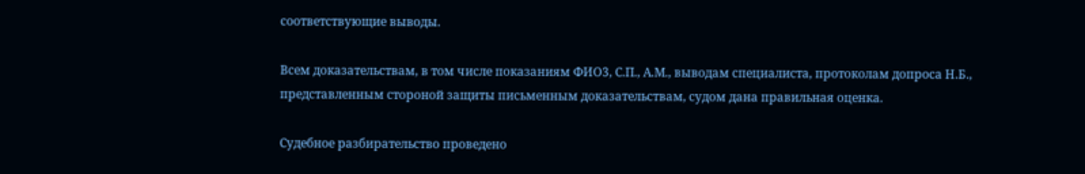соответствующие выводы.

Всем доказательствам, в том числе показаниям ФИО3, С.П., А.М., выводам специалиста, протоколам допроса Н.Б., представленным стороной защиты письменным доказательствам, судом дана правильная оценка.

Судебное разбирательство проведено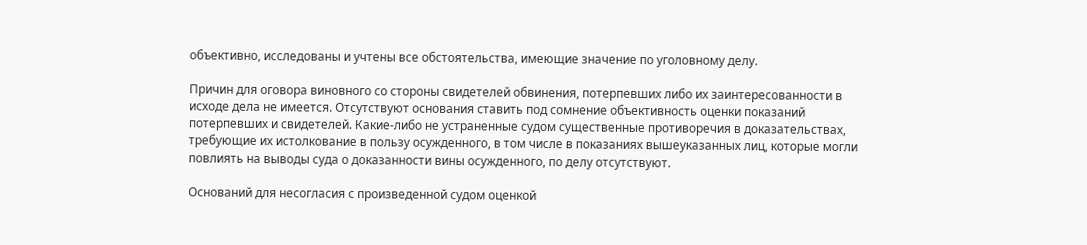объективно, исследованы и учтены все обстоятельства, имеющие значение по уголовному делу.

Причин для оговора виновного со стороны свидетелей обвинения, потерпевших либо их заинтересованности в исходе дела не имеется. Отсутствуют основания ставить под сомнение объективность оценки показаний потерпевших и свидетелей. Какие-либо не устраненные судом существенные противоречия в доказательствах, требующие их истолкование в пользу осужденного, в том числе в показаниях вышеуказанных лиц, которые могли повлиять на выводы суда о доказанности вины осужденного, по делу отсутствуют.

Оснований для несогласия с произведенной судом оценкой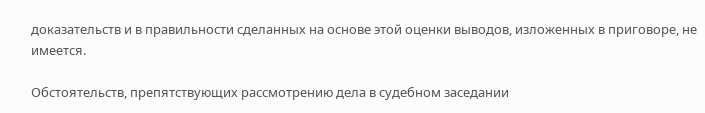доказательств и в правильности сделанных на основе этой оценки выводов, изложенных в приговоре, не имеется.

Обстоятельств, препятствующих рассмотрению дела в судебном заседании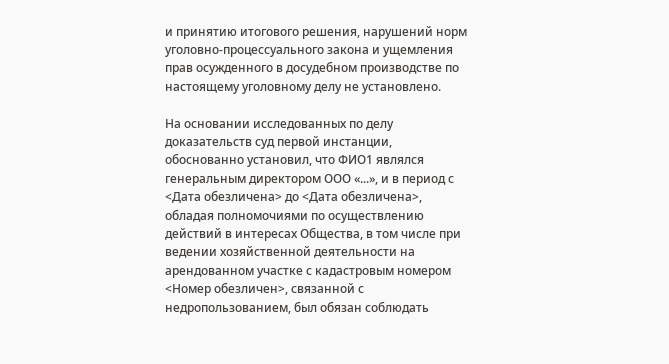и принятию итогового решения, нарушений норм уголовно-процессуального закона и ущемления прав осужденного в досудебном производстве по настоящему уголовному делу не установлено.

На основании исследованных по делу доказательств суд первой инстанции, обоснованно установил, что ФИО1 являлся генеральным директором ООО «...», и в период с <Дата обезличена> до <Дата обезличена>, обладая полномочиями по осуществлению действий в интересах Общества, в том числе при ведении хозяйственной деятельности на арендованном участке с кадастровым номером <Номер обезличен>, связанной с недропользованием, был обязан соблюдать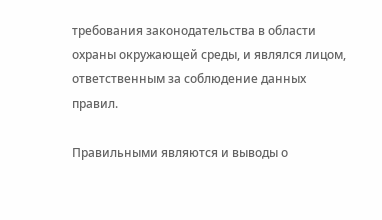требования законодательства в области охраны окружающей среды, и являлся лицом, ответственным за соблюдение данных правил.

Правильными являются и выводы о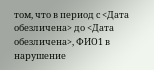том, что в период с <Дата обезличена> до <Дата обезличена>, ФИО1 в нарушение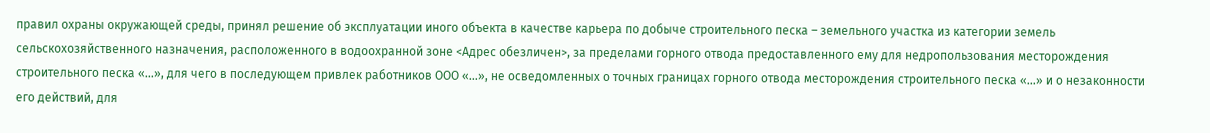правил охраны окружающей среды, принял решение об эксплуатации иного объекта в качестве карьера по добыче строительного песка – земельного участка из категории земель сельскохозяйственного назначения, расположенного в водоохранной зоне <Адрес обезличен>, за пределами горного отвода предоставленного ему для недропользования месторождения строительного песка «...», для чего в последующем привлек работников ООО «...», не осведомленных о точных границах горного отвода месторождения строительного песка «...» и о незаконности его действий, для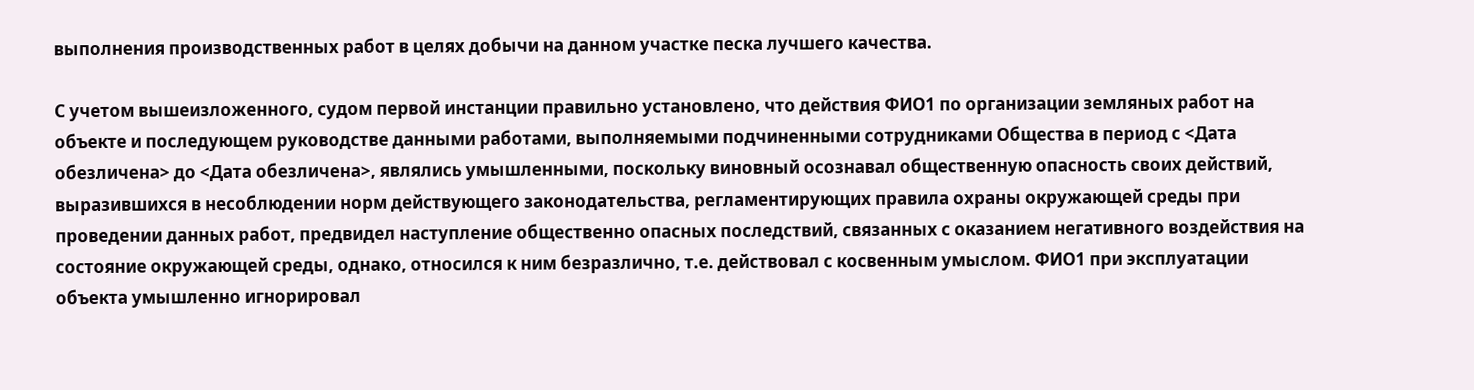выполнения производственных работ в целях добычи на данном участке песка лучшего качества.

С учетом вышеизложенного, судом первой инстанции правильно установлено, что действия ФИО1 по организации земляных работ на объекте и последующем руководстве данными работами, выполняемыми подчиненными сотрудниками Общества в период с <Дата обезличена> до <Дата обезличена>, являлись умышленными, поскольку виновный осознавал общественную опасность своих действий, выразившихся в несоблюдении норм действующего законодательства, регламентирующих правила охраны окружающей среды при проведении данных работ, предвидел наступление общественно опасных последствий, связанных с оказанием негативного воздействия на состояние окружающей среды, однако, относился к ним безразлично, т.е. действовал с косвенным умыслом. ФИО1 при эксплуатации объекта умышленно игнорировал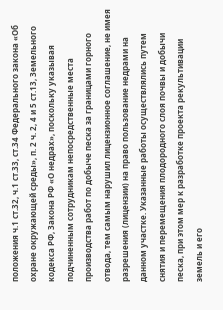положения ч.1 ст.32, ч.1 ст.33, ст.34 Федерального закона «Об охране окружающей среды», п. 2 ч. 2, 4 и 5 ст.13, Земельного кодекса РФ, Закона РФ «О недрах», поскольку указывая подчиненным сотрудникам непосредственные места производства работ по добыче песка за границами горного отвода, тем самым нарушил лицензионное соглашение, не имея разрешения (лицензии) на право пользование недрами на данном участке. Указанные работы осуществлялись путем снятия и перемещения плодородного слоя почвы и добычи песка, при этом мер к разработке проекта рекультивации земель и его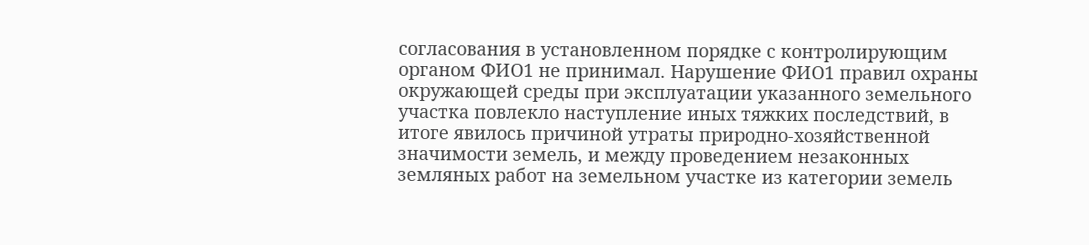согласования в установленном порядке с контролирующим органом ФИО1 не принимал. Нарушение ФИО1 правил охраны окружающей среды при эксплуатации указанного земельного участка повлекло наступление иных тяжких последствий, в итоге явилось причиной утраты природно-хозяйственной значимости земель, и между проведением незаконных земляных работ на земельном участке из категории земель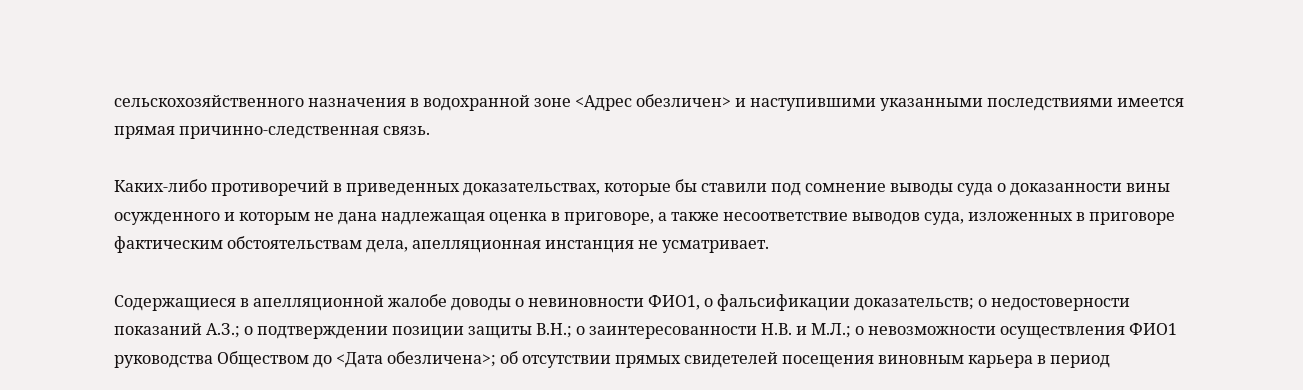сельскохозяйственного назначения в водохранной зоне <Адрес обезличен> и наступившими указанными последствиями имеется прямая причинно-следственная связь.

Каких-либо противоречий в приведенных доказательствах, которые бы ставили под сомнение выводы суда о доказанности вины осужденного и которым не дана надлежащая оценка в приговоре, а также несоответствие выводов суда, изложенных в приговоре фактическим обстоятельствам дела, апелляционная инстанция не усматривает.

Содержащиеся в апелляционной жалобе доводы о невиновности ФИО1, о фальсификации доказательств; о недостоверности показаний А.З.; о подтверждении позиции защиты В.Н.; о заинтересованности Н.В. и М.Л.; о невозможности осуществления ФИО1 руководства Обществом до <Дата обезличена>; об отсутствии прямых свидетелей посещения виновным карьера в период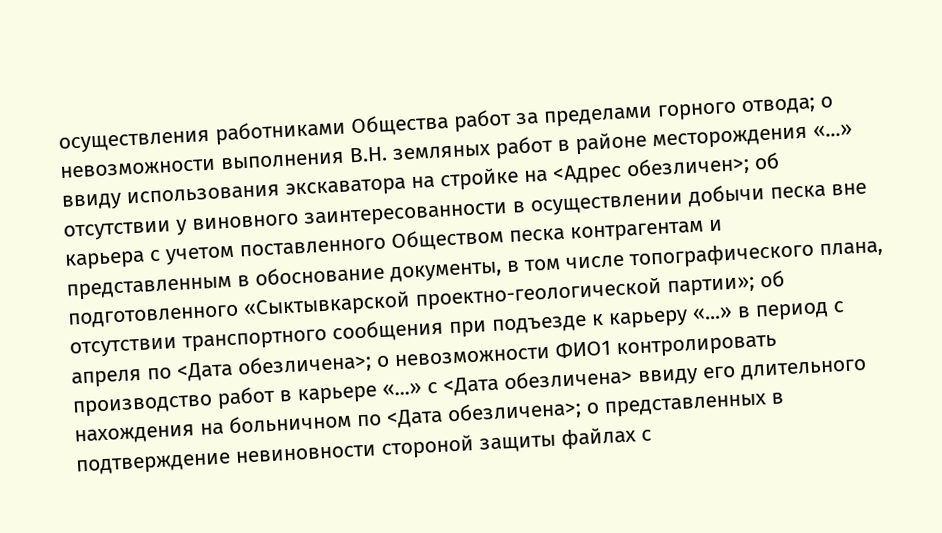осуществления работниками Общества работ за пределами горного отвода; о невозможности выполнения В.Н. земляных работ в районе месторождения «...» ввиду использования экскаватора на стройке на <Адрес обезличен>; об отсутствии у виновного заинтересованности в осуществлении добычи песка вне карьера с учетом поставленного Обществом песка контрагентам и представленным в обоснование документы, в том числе топографического плана, подготовленного «Сыктывкарской проектно-геологической партии»; об отсутствии транспортного сообщения при подъезде к карьеру «...» в период с апреля по <Дата обезличена>; о невозможности ФИО1 контролировать производство работ в карьере «...» с <Дата обезличена> ввиду его длительного нахождения на больничном по <Дата обезличена>; о представленных в подтверждение невиновности стороной защиты файлах с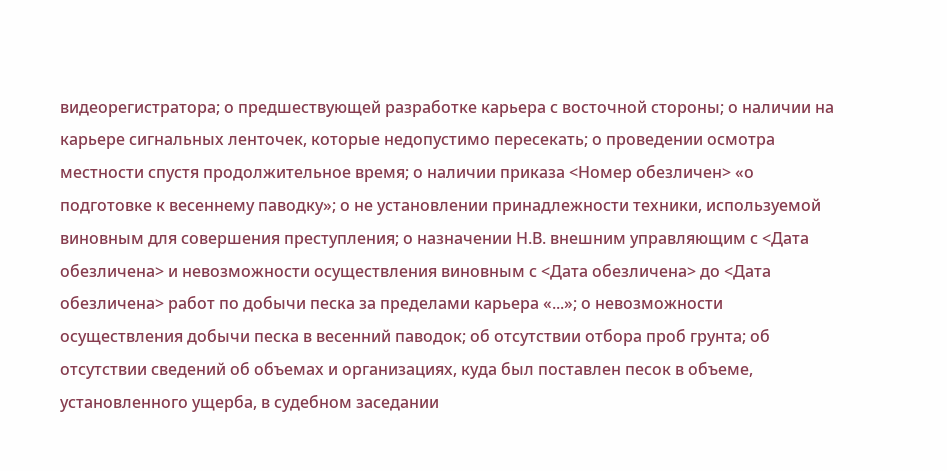видеорегистратора; о предшествующей разработке карьера с восточной стороны; о наличии на карьере сигнальных ленточек, которые недопустимо пересекать; о проведении осмотра местности спустя продолжительное время; о наличии приказа <Номер обезличен> «о подготовке к весеннему паводку»; о не установлении принадлежности техники, используемой виновным для совершения преступления; о назначении Н.В. внешним управляющим с <Дата обезличена> и невозможности осуществления виновным с <Дата обезличена> до <Дата обезличена> работ по добычи песка за пределами карьера «...»; о невозможности осуществления добычи песка в весенний паводок; об отсутствии отбора проб грунта; об отсутствии сведений об объемах и организациях, куда был поставлен песок в объеме, установленного ущерба, в судебном заседании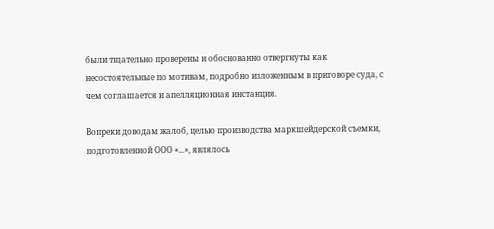были тщательно проверены и обоснованно отвергнуты как несостоятельные по мотивам, подробно изложенным в приговоре суда, с чем соглашается и апелляционная инстанция.

Вопреки доводам жалоб, целью производства маркшейдерской съемки, подготовленной ООО «...», являлось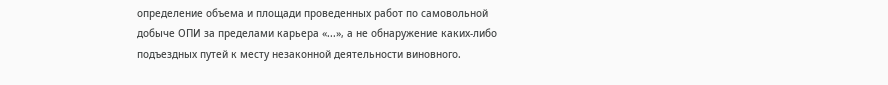определение объема и площади проведенных работ по самовольной добыче ОПИ за пределами карьера «...», а не обнаружение каких-либо подъездных путей к месту незаконной деятельности виновного.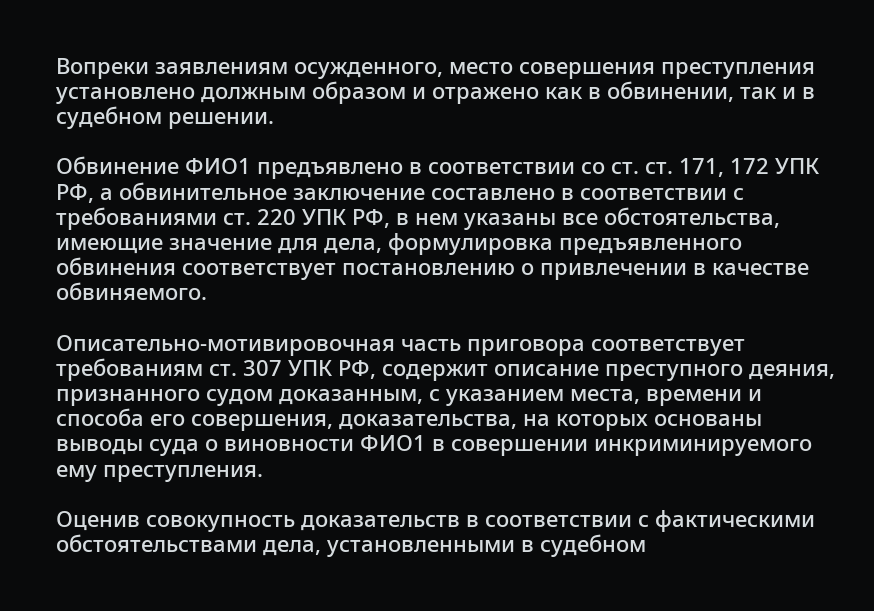Вопреки заявлениям осужденного, место совершения преступления установлено должным образом и отражено как в обвинении, так и в судебном решении.

Обвинение ФИО1 предъявлено в соответствии со ст. ст. 171, 172 УПК РФ, а обвинительное заключение составлено в соответствии с требованиями ст. 220 УПК РФ, в нем указаны все обстоятельства, имеющие значение для дела, формулировка предъявленного обвинения соответствует постановлению о привлечении в качестве обвиняемого.

Описательно-мотивировочная часть приговора соответствует требованиям ст. 307 УПК РФ, содержит описание преступного деяния, признанного судом доказанным, с указанием места, времени и способа его совершения, доказательства, на которых основаны выводы суда о виновности ФИО1 в совершении инкриминируемого ему преступления.

Оценив совокупность доказательств в соответствии с фактическими обстоятельствами дела, установленными в судебном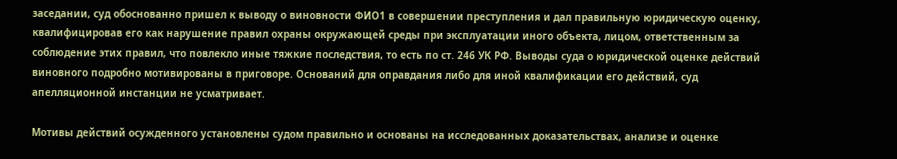заседании, суд обоснованно пришел к выводу о виновности ФИО1 в совершении преступления и дал правильную юридическую оценку, квалифицировав его как нарушение правил охраны окружающей среды при эксплуатации иного объекта, лицом, ответственным за соблюдение этих правил, что повлекло иные тяжкие последствия, то есть по ст. 246 УК РФ. Выводы суда о юридической оценке действий виновного подробно мотивированы в приговоре. Оснований для оправдания либо для иной квалификации его действий, суд апелляционной инстанции не усматривает.

Мотивы действий осужденного установлены судом правильно и основаны на исследованных доказательствах, анализе и оценке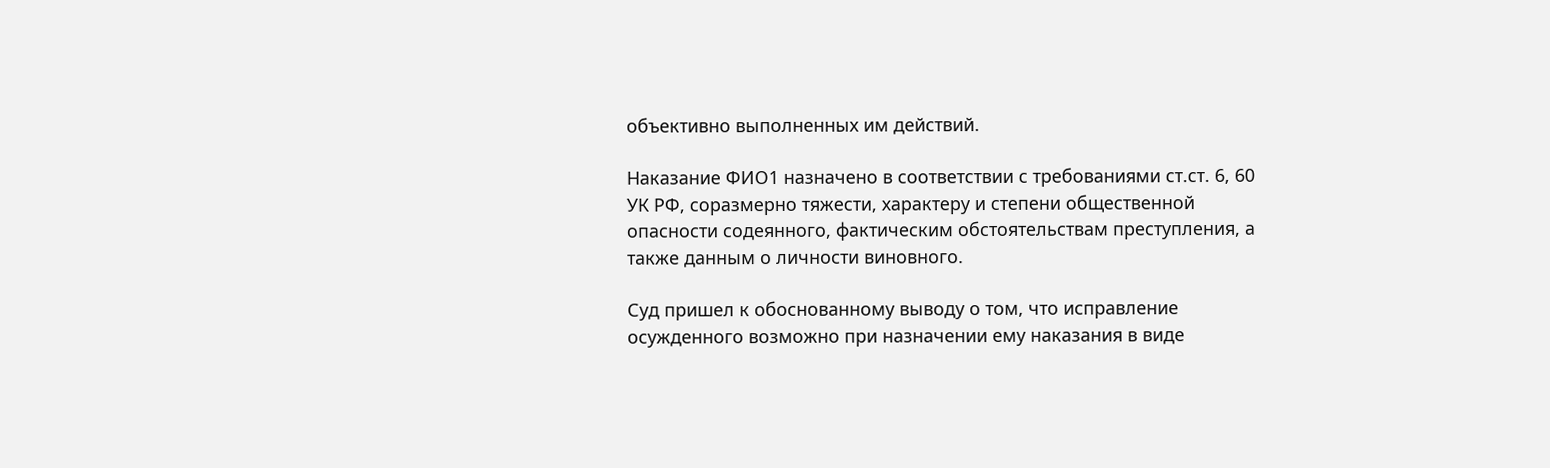объективно выполненных им действий.

Наказание ФИО1 назначено в соответствии с требованиями ст.ст. 6, 60 УК РФ, соразмерно тяжести, характеру и степени общественной опасности содеянного, фактическим обстоятельствам преступления, а также данным о личности виновного.

Суд пришел к обоснованному выводу о том, что исправление осужденного возможно при назначении ему наказания в виде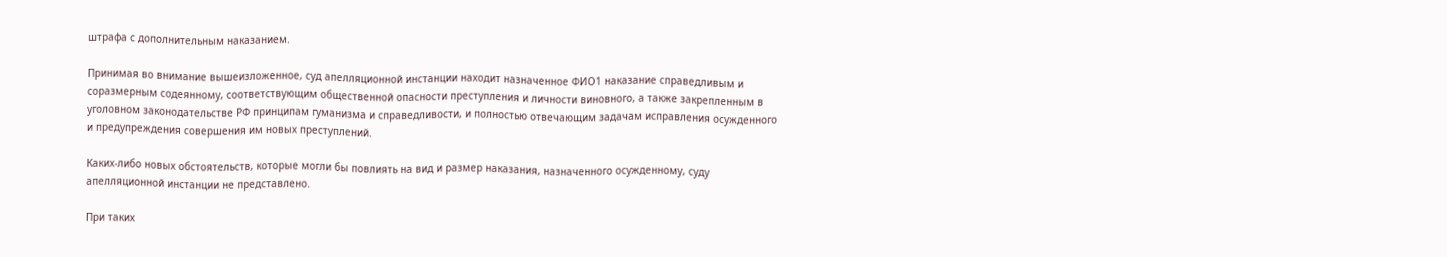штрафа с дополнительным наказанием.

Принимая во внимание вышеизложенное, суд апелляционной инстанции находит назначенное ФИО1 наказание справедливым и соразмерным содеянному, соответствующим общественной опасности преступления и личности виновного, а также закрепленным в уголовном законодательстве РФ принципам гуманизма и справедливости, и полностью отвечающим задачам исправления осужденного и предупреждения совершения им новых преступлений.

Каких-либо новых обстоятельств, которые могли бы повлиять на вид и размер наказания, назначенного осужденному, суду апелляционной инстанции не представлено.

При таких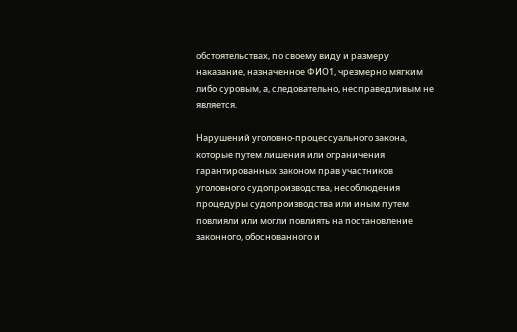обстоятельствах, по своему виду и размеру наказание, назначенное ФИО1, чрезмерно мягким либо суровым, а, следовательно, несправедливым не является.

Нарушений уголовно-процессуального закона, которые путем лишения или ограничения гарантированных законом прав участников уголовного судопроизводства, несоблюдения процедуры судопроизводства или иным путем повлияли или могли повлиять на постановление законного, обоснованного и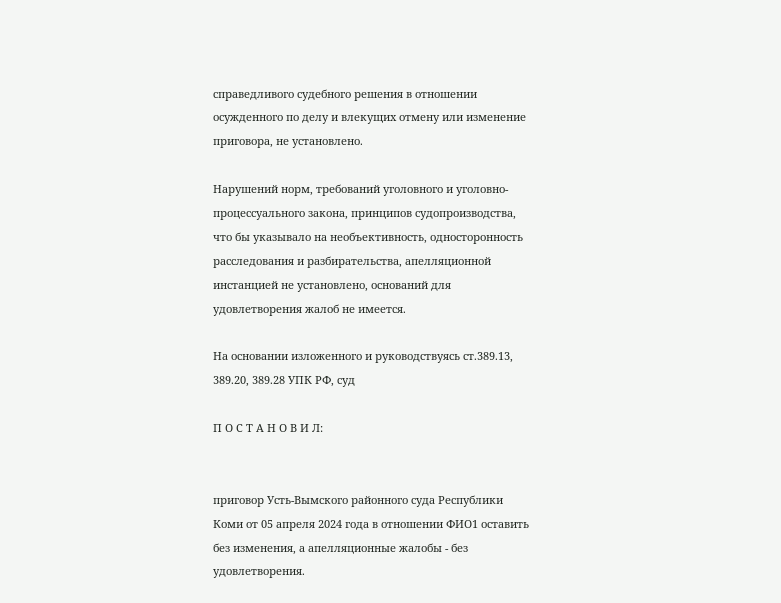справедливого судебного решения в отношении осужденного по делу и влекущих отмену или изменение приговора, не установлено.

Нарушений норм, требований уголовного и уголовно-процессуального закона, принципов судопроизводства, что бы указывало на необъективность, односторонность расследования и разбирательства, апелляционной инстанцией не установлено, оснований для удовлетворения жалоб не имеется.

На основании изложенного и руководствуясь ст.389.13, 389.20, 389.28 УПК РФ, суд

П О С Т А Н О В И Л:


приговор Усть-Вымского районного суда Республики Коми от 05 апреля 2024 года в отношении ФИО1 оставить без изменения, а апелляционные жалобы - без удовлетворения.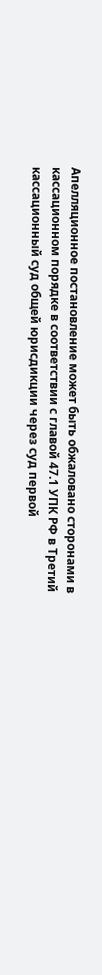Апелляционное постановление может быть обжаловано сторонами в кассационном порядке в соответствии с главой 47.1 УПК РФ в Третий кассационный суд общей юрисдикции через суд первой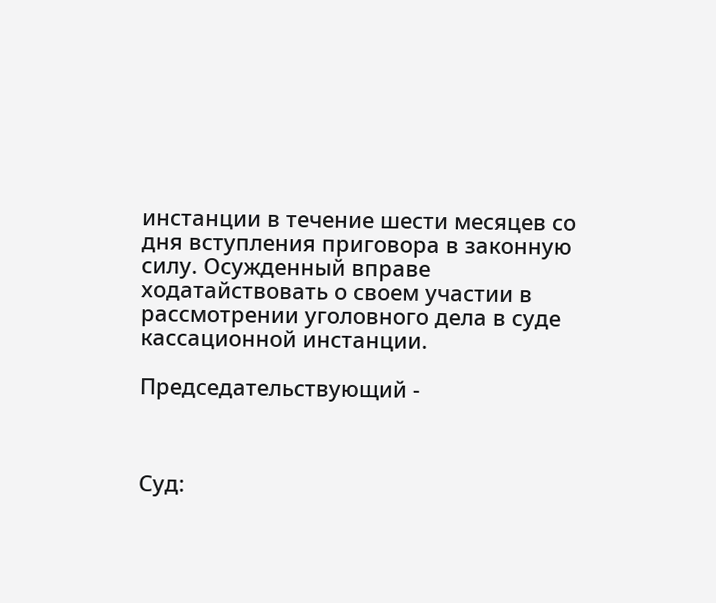инстанции в течение шести месяцев со дня вступления приговора в законную силу. Осужденный вправе ходатайствовать о своем участии в рассмотрении уголовного дела в суде кассационной инстанции.

Председательствующий -



Суд: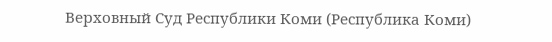Верховный Суд Республики Коми (Республика Коми)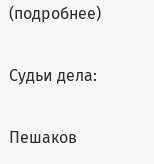(подробнее)

Судьи дела:

Пешаков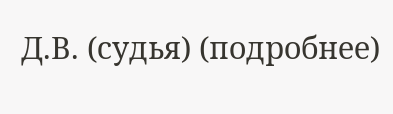Д.В. (судья) (подробнее)